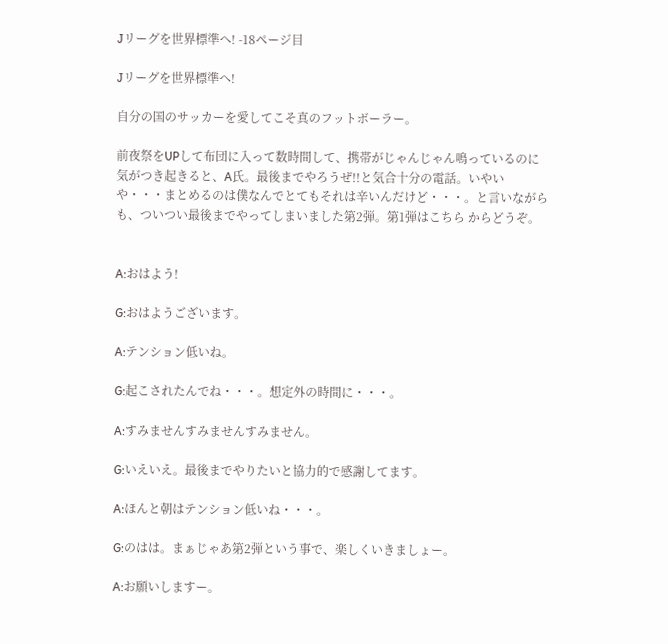Jリーグを世界標準へ! -18ページ目

Jリーグを世界標準へ!

自分の国のサッカーを愛してこそ真のフットボーラー。

前夜祭をUPして布団に入って数時間して、携帯がじゃんじゃん鳴っているのに気がつき起きると、A氏。最後までやろうぜ!!と気合十分の電話。いやいや・・・まとめるのは僕なんでとてもそれは辛いんだけど・・・。と言いながらも、ついつい最後までやってしまいました第2弾。第1弾はこちら からどうぞ。


A:おはよう!

G:おはようございます。

A:テンション低いね。

G:起こされたんでね・・・。想定外の時間に・・・。

A:すみませんすみませんすみません。

G:いえいえ。最後までやりたいと協力的で感謝してます。

A:ほんと朝はテンション低いね・・・。

G:のはは。まぁじゃあ第2弾という事で、楽しくいきましょー。

A:お願いしますー。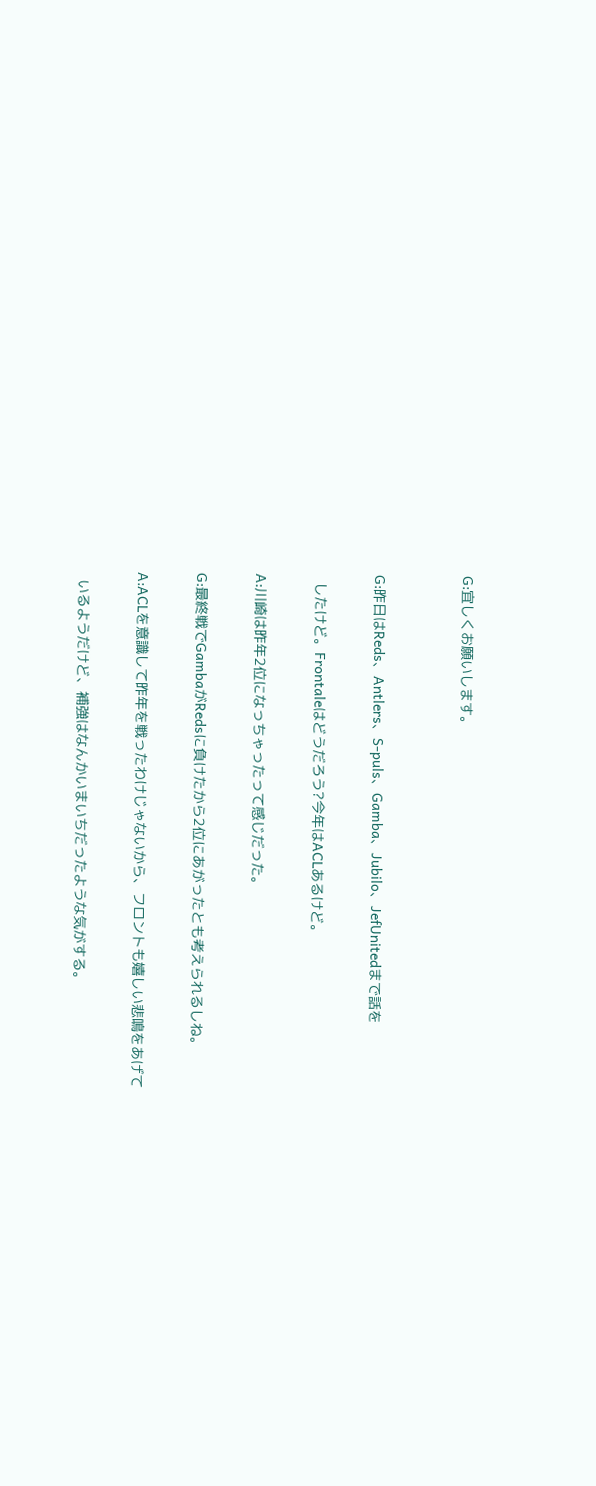G:宜しくお願いします。


G:昨日はReds、Antlers、S-puls、Gamba、Jubilo、JefUnitedまで話を

  したけど。Frontaleはどうだろう?今年はACLあるけど。

A:川崎は昨年2位になっちゃったって感じだった。

G:最終戦でGambaがRedsに負けたから2位にあがったとも考えられるしね。

A:ACLを意識して昨年を戦ったわけじゃないから、フロントも嬉しい悲鳴をあげて

  いるようだけど、補強はなんかいまいちだったような気がする。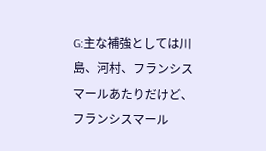G:主な補強としては川島、河村、フランシスマールあたりだけど、フランシスマール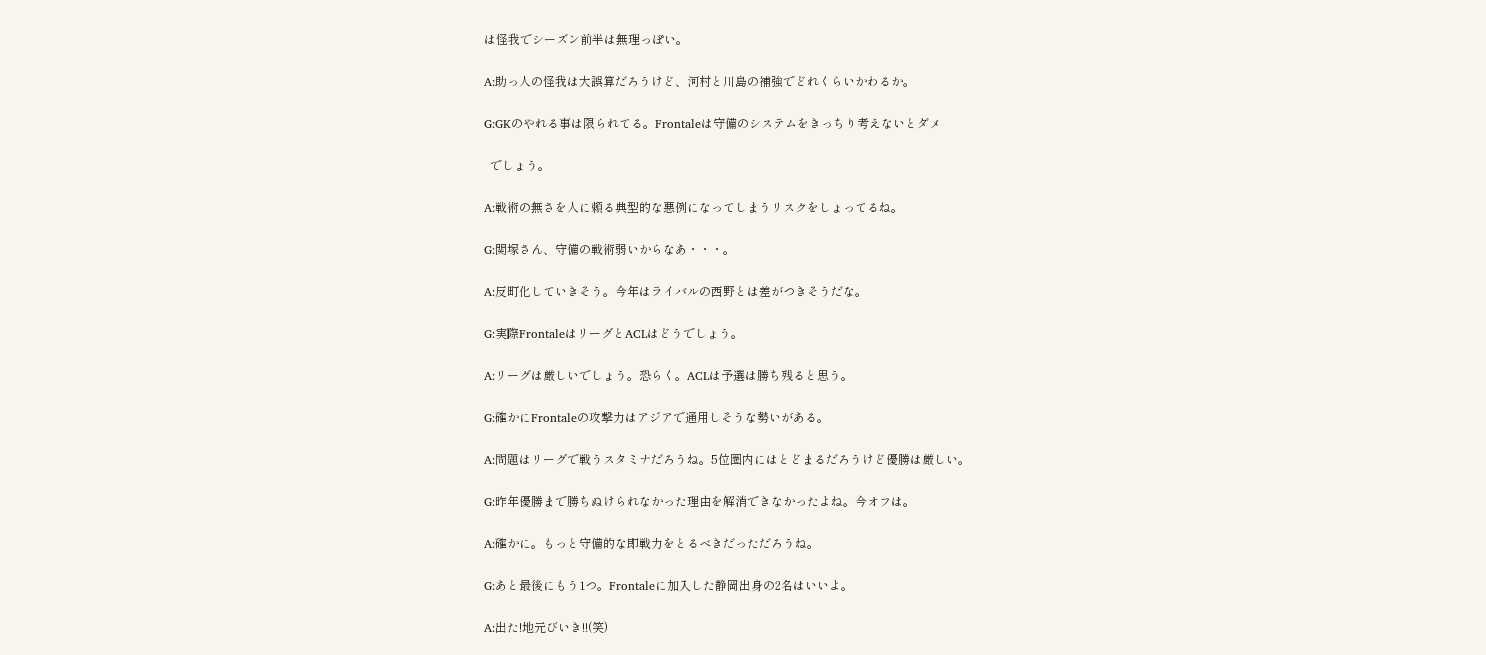は怪我でシーズン前半は無理っぽい。

A:助っ人の怪我は大誤算だろうけど、河村と川島の補強でどれくらいかわるか。

G:GKのやれる事は限られてる。Frontaleは守備のシステムをきっちり考えないとダメ

  でしょう。

A:戦術の無さを人に頼る典型的な悪例になってしまうリスクをしょってるね。

G:関塚さん、守備の戦術弱いからなあ・・・。

A:反町化していきそう。今年はライバルの西野とは差がつきそうだな。

G:実際FrontaleはリーグとACLはどうでしょう。

A:リーグは厳しいでしょう。恐らく。ACLは予選は勝ち残ると思う。

G:確かにFrontaleの攻撃力はアジアで通用しそうな勢いがある。

A:問題はリーグで戦うスタミナだろうね。5位圏内にはとどまるだろうけど優勝は厳しい。

G:昨年優勝まで勝ちぬけられなかった理由を解消できなかったよね。今オフは。

A:確かに。もっと守備的な即戦力をとるべきだっただろうね。

G:あと最後にもう1つ。Frontaleに加入した静岡出身の2名はいいよ。

A:出た!地元びいき!!(笑)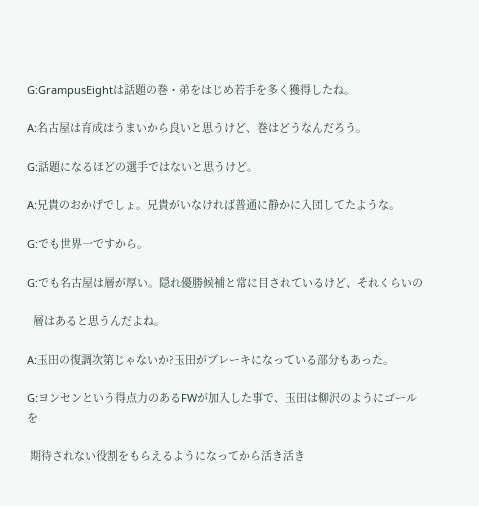G:GrampusEightは話題の巻・弟をはじめ若手を多く獲得したね。

A:名古屋は育成はうまいから良いと思うけど、巻はどうなんだろう。

G:話題になるほどの選手ではないと思うけど。

A:兄貴のおかげでしょ。兄貴がいなければ普通に静かに入団してたような。

G:でも世界一ですから。

G:でも名古屋は層が厚い。隠れ優勝候補と常に目されているけど、それくらいの

  層はあると思うんだよね。

A:玉田の復調次第じゃないか?玉田がブレーキになっている部分もあった。

G:ヨンセンという得点力のあるFWが加入した事で、玉田は柳沢のようにゴールを

 期待されない役割をもらえるようになってから活き活き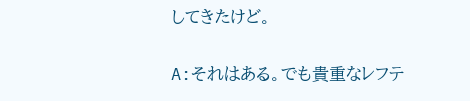してきたけど。

A:それはある。でも貴重なレフテ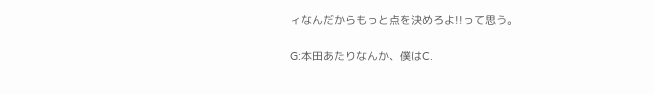ィなんだからもっと点を決めろよ!!って思う。

G:本田あたりなんか、僕はC.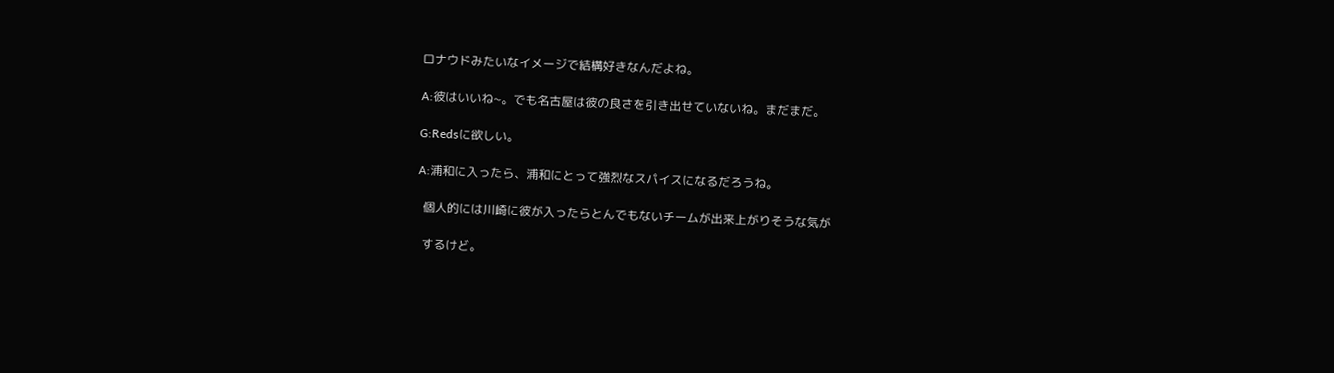ロナウドみたいなイメージで結構好きなんだよね。

A:彼はいいね~。でも名古屋は彼の良さを引き出せていないね。まだまだ。

G:Redsに欲しい。

A:浦和に入ったら、浦和にとって強烈なスパイスになるだろうね。

  個人的には川崎に彼が入ったらとんでもないチームが出来上がりそうな気が

  するけど。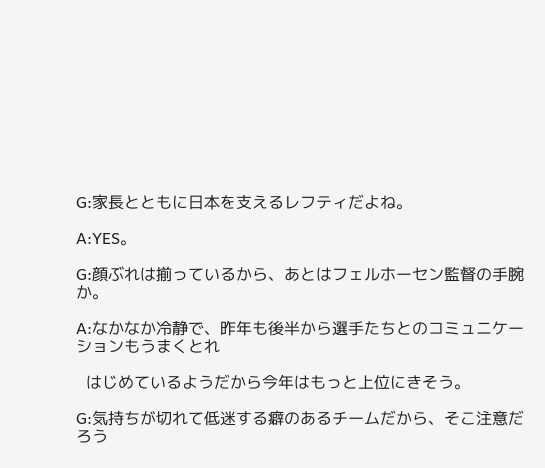G:家長とともに日本を支えるレフティだよね。

A:YES。

G:顔ぶれは揃っているから、あとはフェルホーセン監督の手腕か。

A:なかなか冷静で、昨年も後半から選手たちとのコミュニケーションもうまくとれ

  はじめているようだから今年はもっと上位にきそう。

G:気持ちが切れて低迷する癖のあるチームだから、そこ注意だろう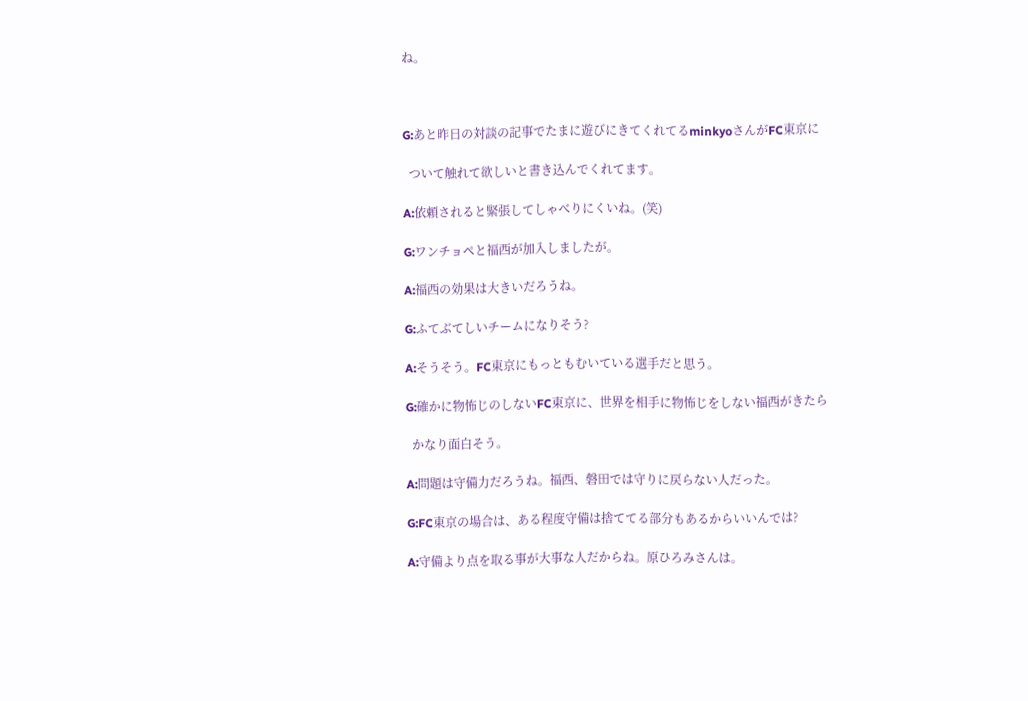ね。



G:あと昨日の対談の記事でたまに遊びにきてくれてるminkyoさんがFC東京に

  ついて触れて欲しいと書き込んでくれてます。

A:依頼されると緊張してしゃべりにくいね。(笑)

G:ワンチョペと福西が加入しましたが。

A:福西の効果は大きいだろうね。

G:ふてぶてしいチームになりそう?

A:そうそう。FC東京にもっともむいている選手だと思う。

G:確かに物怖じのしないFC東京に、世界を相手に物怖じをしない福西がきたら

  かなり面白そう。

A:問題は守備力だろうね。福西、磐田では守りに戻らない人だった。

G:FC東京の場合は、ある程度守備は捨ててる部分もあるからいいんでは?

A:守備より点を取る事が大事な人だからね。原ひろみさんは。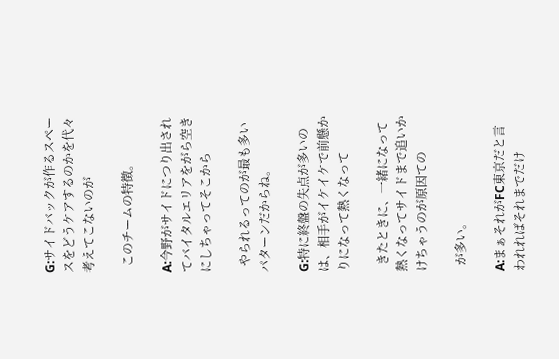G:サイドバックが作るスペースをどうケアするのかを代々考えてこないのが

  このチームの特徴。

A:今野がサイドにつり出されてバイタルエリアをがら空きにしちゃってそこから

  やられるってのが最も多いパターンだからね。

G:特に終盤の失点が多いのは、相手がイケイケで前懸かりになって熱くなって

  きたときに、一緒になって熱くなってサイドまで追いかけちゃうのが原因ての

  が多い。

A:まぁそれがFC東京だと言われればそれまでだけ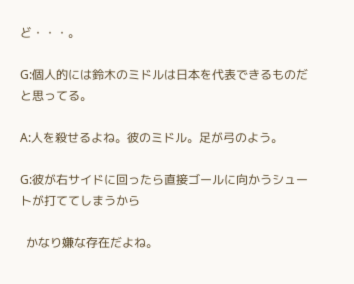ど・・・。

G:個人的には鈴木のミドルは日本を代表できるものだと思ってる。

A:人を殺せるよね。彼のミドル。足が弓のよう。

G:彼が右サイドに回ったら直接ゴールに向かうシュートが打ててしまうから

  かなり嫌な存在だよね。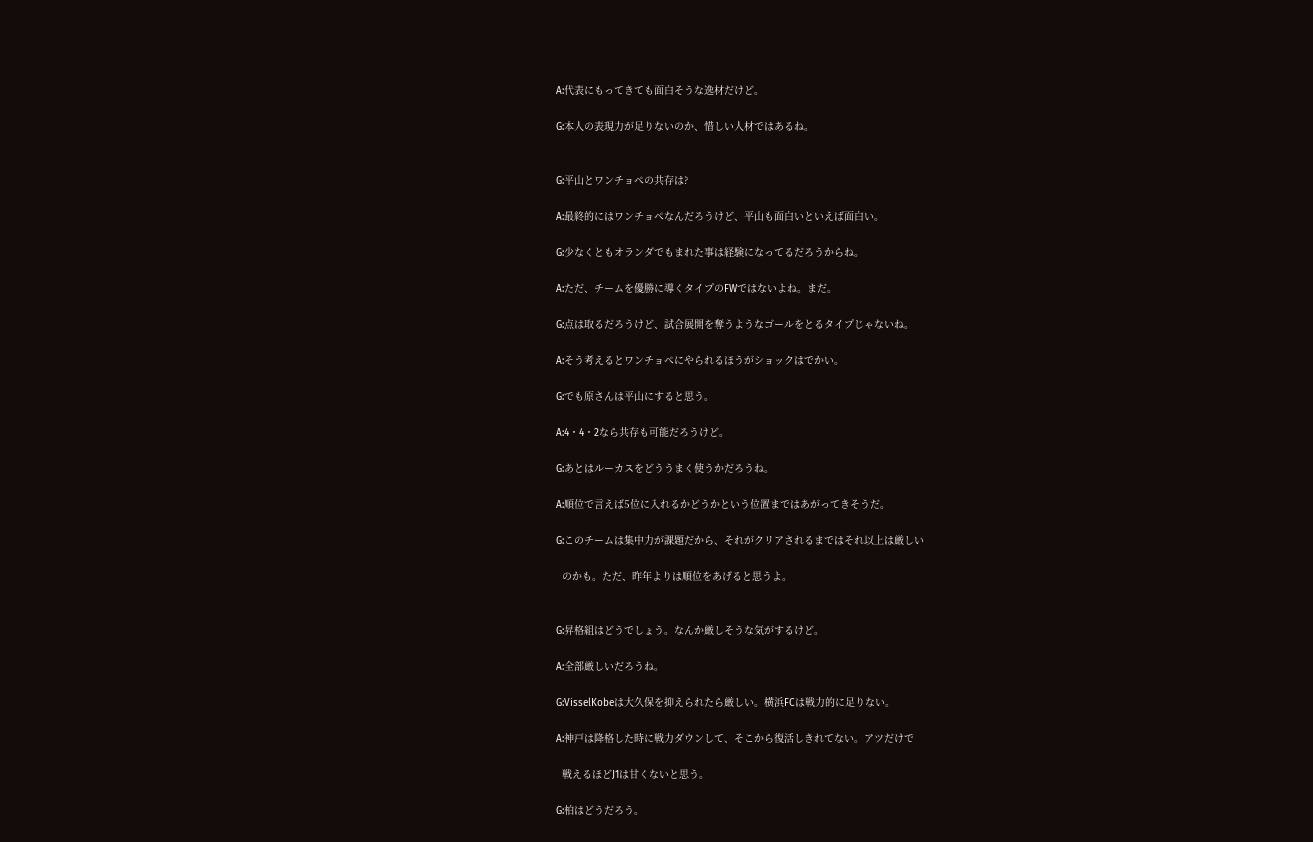A:代表にもってきても面白そうな逸材だけど。

G:本人の表現力が足りないのか、惜しい人材ではあるね。


G:平山とワンチョペの共存は?

A:最終的にはワンチョペなんだろうけど、平山も面白いといえば面白い。

G:少なくともオランダでもまれた事は経験になってるだろうからね。

A:ただ、チームを優勝に導くタイプのFWではないよね。まだ。

G:点は取るだろうけど、試合展開を奪うようなゴールをとるタイプじゃないね。

A:そう考えるとワンチョペにやられるほうがショックはでかい。

G:でも原さんは平山にすると思う。

A:4・4・2なら共存も可能だろうけど。

G:あとはルーカスをどううまく使うかだろうね。

A:順位で言えば5位に入れるかどうかという位置まではあがってきそうだ。

G:このチームは集中力が課題だから、それがクリアされるまではそれ以上は厳しい

  のかも。ただ、昨年よりは順位をあげると思うよ。


G:昇格組はどうでしょう。なんか厳しそうな気がするけど。

A:全部厳しいだろうね。

G:VisselKobeは大久保を抑えられたら厳しい。横浜FCは戦力的に足りない。

A:神戸は降格した時に戦力ダウンして、そこから復活しきれてない。アツだけで

  戦えるほどJ1は甘くないと思う。

G:柏はどうだろう。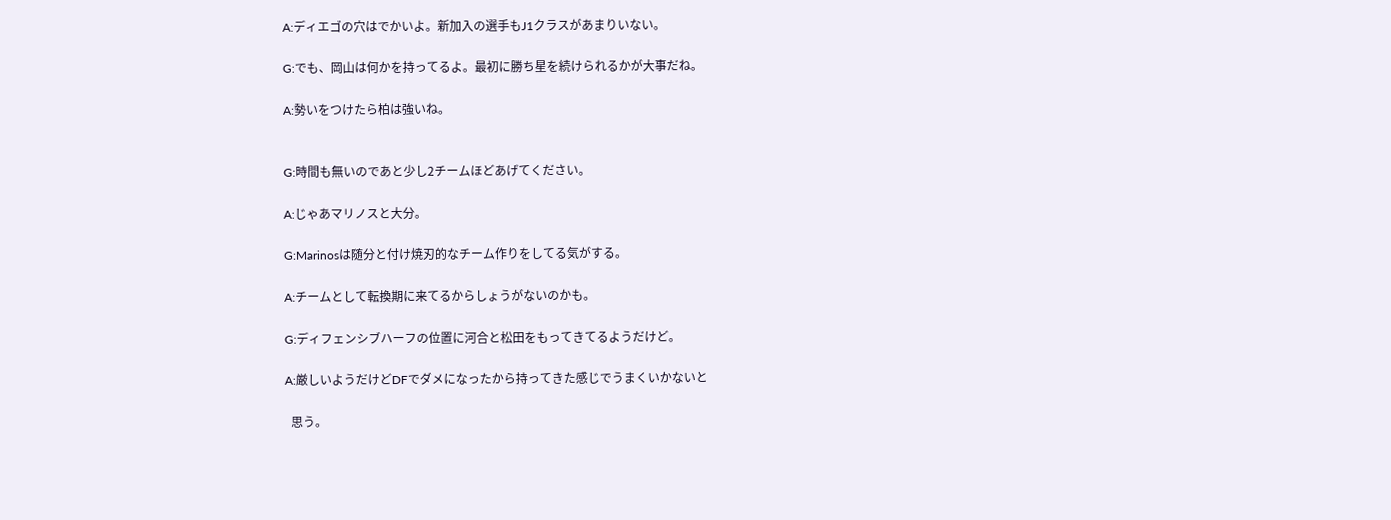A:ディエゴの穴はでかいよ。新加入の選手もJ1クラスがあまりいない。

G:でも、岡山は何かを持ってるよ。最初に勝ち星を続けられるかが大事だね。

A:勢いをつけたら柏は強いね。


G:時間も無いのであと少し2チームほどあげてください。

A:じゃあマリノスと大分。

G:Marinosは随分と付け焼刃的なチーム作りをしてる気がする。

A:チームとして転換期に来てるからしょうがないのかも。

G:ディフェンシブハーフの位置に河合と松田をもってきてるようだけど。

A:厳しいようだけどDFでダメになったから持ってきた感じでうまくいかないと

  思う。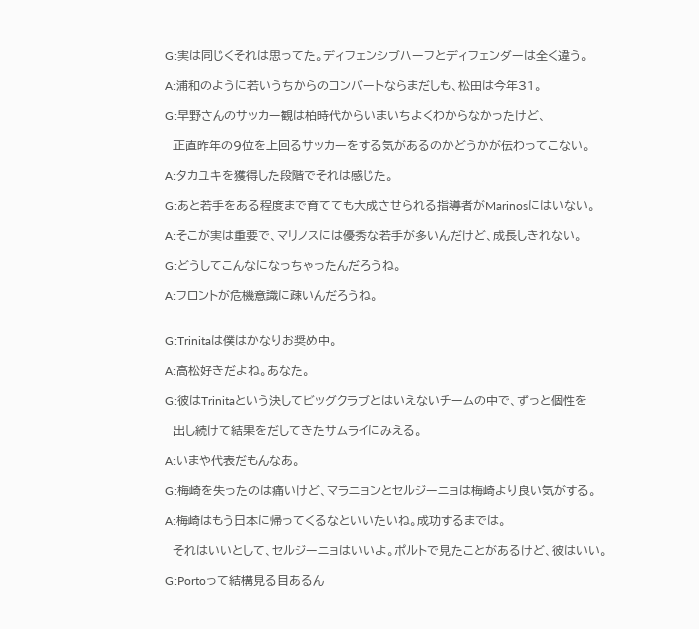G:実は同じくそれは思ってた。ディフェンシブハーフとディフェンダーは全く違う。

A:浦和のように若いうちからのコンバートならまだしも、松田は今年31。

G:早野さんのサッカー観は柏時代からいまいちよくわからなかったけど、

  正直昨年の9位を上回るサッカーをする気があるのかどうかが伝わってこない。

A:タカユキを獲得した段階でそれは感じた。

G:あと若手をある程度まで育てても大成させられる指導者がMarinosにはいない。

A:そこが実は重要で、マリノスには優秀な若手が多いんだけど、成長しきれない。

G:どうしてこんなになっちゃったんだろうね。

A:フロントが危機意識に疎いんだろうね。


G:Trinitaは僕はかなりお奨め中。

A:高松好きだよね。あなた。

G:彼はTrinitaという決してビッグクラブとはいえないチームの中で、ずっと個性を

  出し続けて結果をだしてきたサムライにみえる。

A:いまや代表だもんなあ。

G:梅崎を失ったのは痛いけど、マラニョンとセルジーニョは梅崎より良い気がする。

A:梅崎はもう日本に帰ってくるなといいたいね。成功するまでは。

  それはいいとして、セルジーニョはいいよ。ポルトで見たことがあるけど、彼はいい。

G:Portoって結構見る目あるん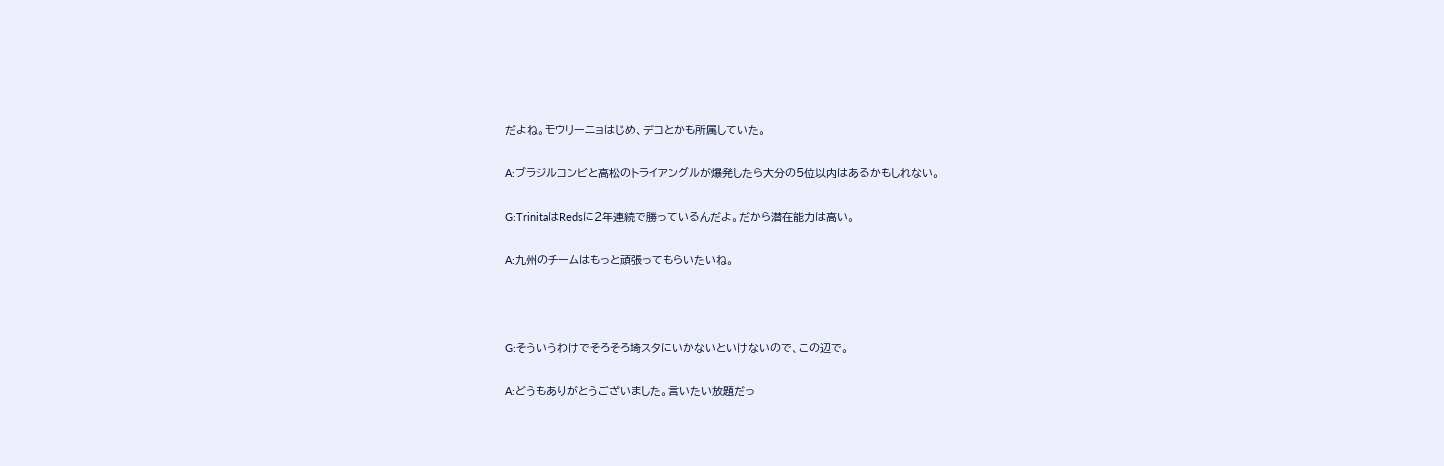だよね。モウリーニョはじめ、デコとかも所属していた。

A:ブラジルコンビと高松のトライアングルが爆発したら大分の5位以内はあるかもしれない。

G:TrinitaはRedsに2年連続で勝っているんだよ。だから潜在能力は高い。

A:九州のチームはもっと頑張ってもらいたいね。



G:そういうわけでそろそろ埼スタにいかないといけないので、この辺で。

A:どうもありがとうございました。言いたい放題だっ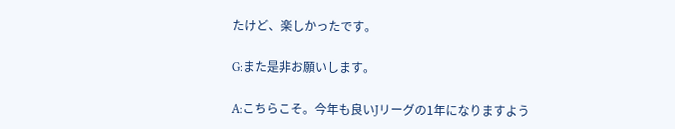たけど、楽しかったです。

G:また是非お願いします。

A:こちらこそ。今年も良いJリーグの1年になりますよう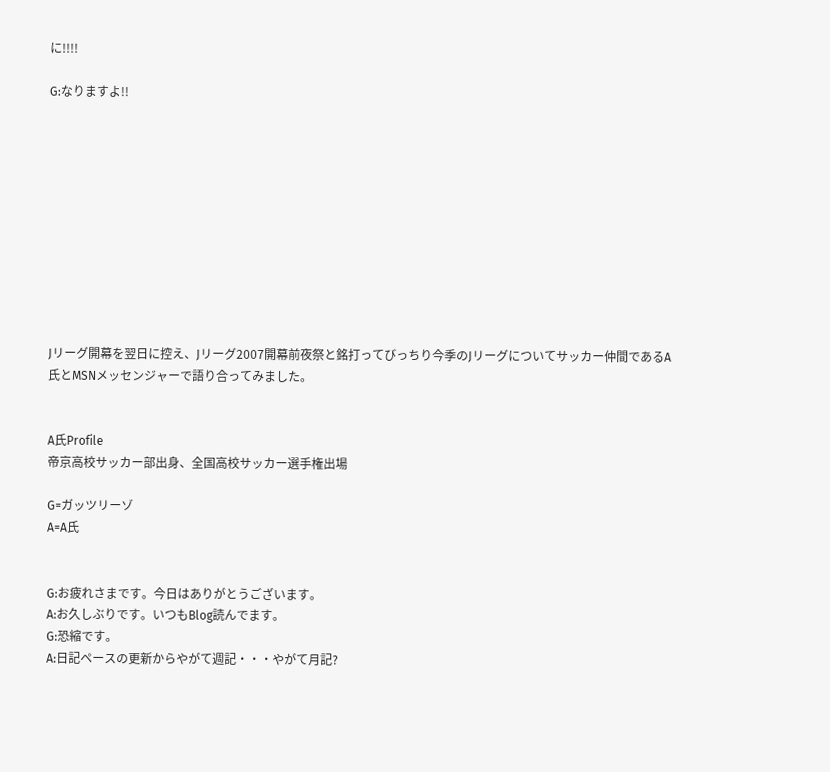に!!!!

G:なりますよ!!











Jリーグ開幕を翌日に控え、Jリーグ2007開幕前夜祭と銘打ってびっちり今季のJリーグについてサッカー仲間であるA氏とMSNメッセンジャーで語り合ってみました。


A氏Profile
帝京高校サッカー部出身、全国高校サッカー選手権出場

G=ガッツリーゾ
A=A氏


G:お疲れさまです。今日はありがとうございます。
A:お久しぶりです。いつもBlog読んでます。
G:恐縮です。
A:日記ペースの更新からやがて週記・・・やがて月記?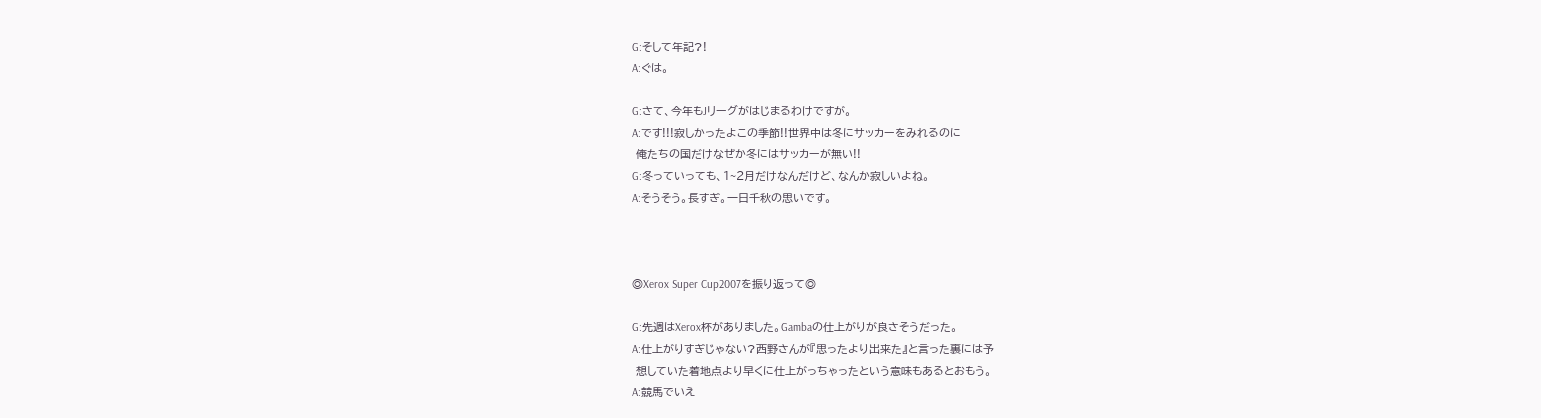G:そして年記?!
A:ぐは。

G:さて、今年もJリーグがはじまるわけですが。
A:です!!!寂しかったよこの季節!!世界中は冬にサッカーをみれるのに
 俺たちの国だけなぜか冬にはサッカーが無い!!
G:冬っていっても、1~2月だけなんだけど、なんか寂しいよね。
A:そうそう。長すぎ。一日千秋の思いです。



◎Xerox Super Cup2007を振り返って◎

G:先週はXerox杯がありました。Gambaの仕上がりが良さそうだった。
A:仕上がりすぎじゃない?西野さんが『思ったより出来た』と言った裏には予
 想していた着地点より早くに仕上がっちゃったという意味もあるとおもう。
A:競馬でいえ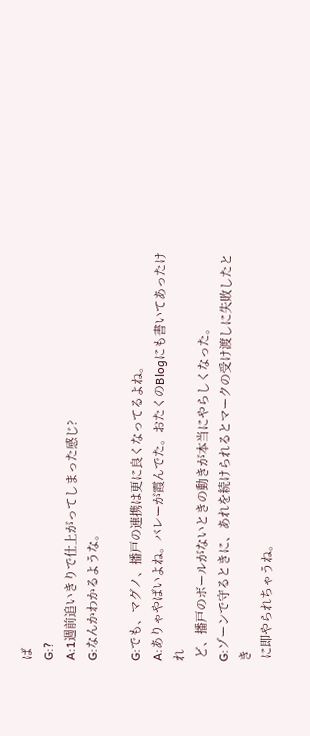ば
G:?
A:1週前追いきりで仕上がってしまった感じ?
G:なんかわかるような。

G:でも、マグノ、播戸の連携は更に良くなってるよね。
A:ありゃやばいよね。バレーが霞んでた。おたくのBlogにも書いてあったけれ
 ど、播戸のボールがないときの動きが本当にやらしくなった。
G:ゾーンで守るときに、あれを続けられるとマークの受け渡しに失敗したとき
 に即やられちゃうね。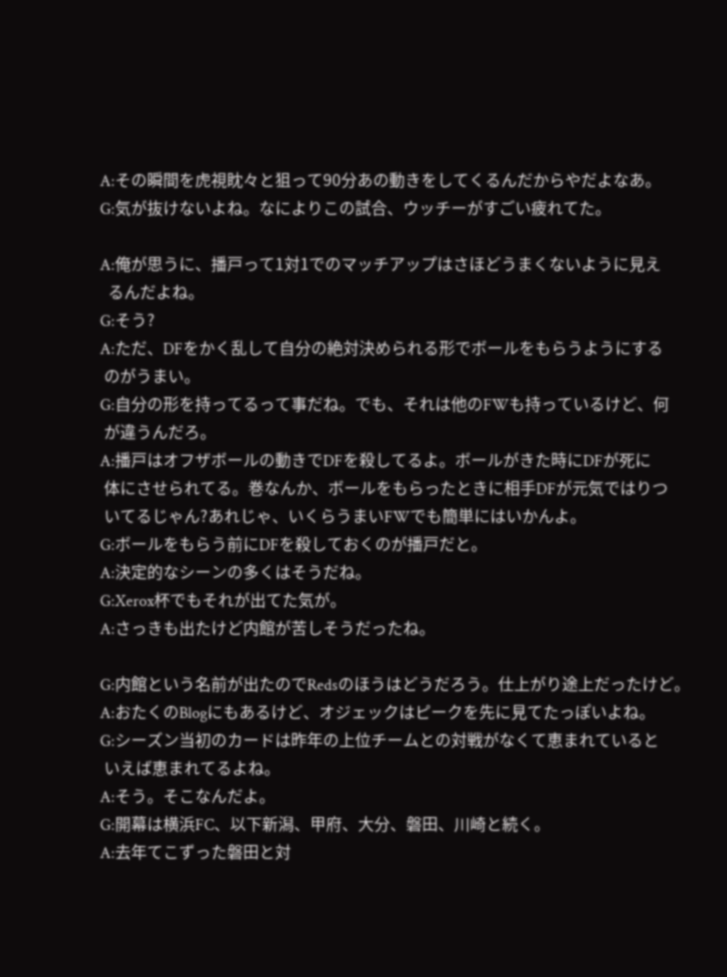A:その瞬間を虎視眈々と狙って90分あの動きをしてくるんだからやだよなあ。
G:気が抜けないよね。なによりこの試合、ウッチーがすごい疲れてた。

A:俺が思うに、播戸って1対1でのマッチアップはさほどうまくないように見え
  るんだよね。
G:そう?
A:ただ、DFをかく乱して自分の絶対決められる形でボールをもらうようにする
 のがうまい。
G:自分の形を持ってるって事だね。でも、それは他のFWも持っているけど、何
 が違うんだろ。
A:播戸はオフザボールの動きでDFを殺してるよ。ボールがきた時にDFが死に
 体にさせられてる。巻なんか、ボールをもらったときに相手DFが元気ではりつ
 いてるじゃん?あれじゃ、いくらうまいFWでも簡単にはいかんよ。
G:ボールをもらう前にDFを殺しておくのが播戸だと。
A:決定的なシーンの多くはそうだね。
G:Xerox杯でもそれが出てた気が。
A:さっきも出たけど内館が苦しそうだったね。

G:内館という名前が出たのでRedsのほうはどうだろう。仕上がり途上だったけど。
A:おたくのBlogにもあるけど、オジェックはピークを先に見てたっぽいよね。
G:シーズン当初のカードは昨年の上位チームとの対戦がなくて恵まれていると
 いえば恵まれてるよね。
A:そう。そこなんだよ。
G:開幕は横浜FC、以下新潟、甲府、大分、磐田、川崎と続く。
A:去年てこずった磐田と対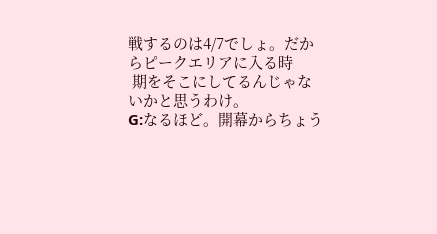戦するのは4/7でしょ。だからピークエリアに入る時
 期をそこにしてるんじゃないかと思うわけ。
G:なるほど。開幕からちょう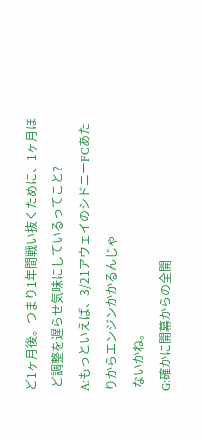ど1ヶ月後。つまり1年間戦い抜くために、1ヶ月ほ
 ど調整を遅らせ気味にしているってこと?
A:もっといえば、3/21アウェイのシドニーFCあたりからエンジンかかるんじゃ
 ないかね。
G:確かに開幕からの全開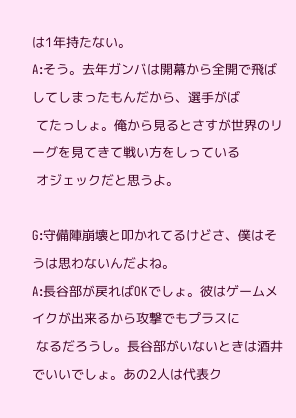は1年持たない。
A:そう。去年ガンバは開幕から全開で飛ばしてしまったもんだから、選手がば
 てたっしょ。俺から見るとさすが世界のリーグを見てきて戦い方をしっている
 オジェックだと思うよ。

G:守備陣崩壊と叩かれてるけどさ、僕はそうは思わないんだよね。
A:長谷部が戻ればOKでしょ。彼はゲームメイクが出来るから攻撃でもプラスに
 なるだろうし。長谷部がいないときは酒井でいいでしょ。あの2人は代表ク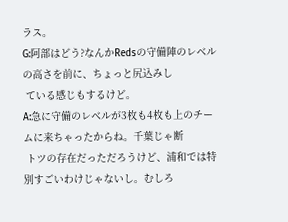ラス。
G:阿部はどう?なんかRedsの守備陣のレベルの高さを前に、ちょっと尻込みし
 ている感じもするけど。
A:急に守備のレベルが3枚も4枚も上のチームに来ちゃったからね。千葉じゃ断
 トツの存在だっただろうけど、浦和では特別すごいわけじゃないし。むしろ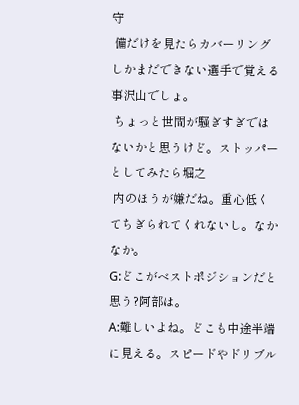守
 備だけを見たらカバーリングしかまだできない選手で覚える事沢山でしょ。
 ちょっと世間が騒ぎすぎではないかと思うけど。ストッパーとしてみたら堀之
 内のほうが嫌だね。重心低くてちぎられてくれないし。なかなか。
G:どこがベストポジションだと思う?阿部は。
A:難しいよね。どこも中途半端に見える。スピードやドリブル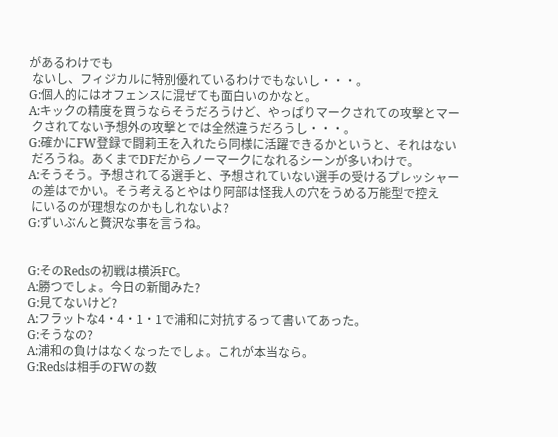があるわけでも
 ないし、フィジカルに特別優れているわけでもないし・・・。
G:個人的にはオフェンスに混ぜても面白いのかなと。
A:キックの精度を買うならそうだろうけど、やっぱりマークされての攻撃とマー
 クされてない予想外の攻撃とでは全然違うだろうし・・・。
G:確かにFW登録で闘莉王を入れたら同様に活躍できるかというと、それはない
 だろうね。あくまでDFだからノーマークになれるシーンが多いわけで。
A:そうそう。予想されてる選手と、予想されていない選手の受けるプレッシャー
 の差はでかい。そう考えるとやはり阿部は怪我人の穴をうめる万能型で控え
 にいるのが理想なのかもしれないよ?
G:ずいぶんと贅沢な事を言うね。


G:そのRedsの初戦は横浜FC。
A:勝つでしょ。今日の新聞みた?
G:見てないけど?
A:フラットな4・4・1・1で浦和に対抗するって書いてあった。
G:そうなの?
A:浦和の負けはなくなったでしょ。これが本当なら。
G:Redsは相手のFWの数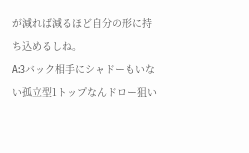が減れば減るほど自分の形に持ち込めるしね。
A:3バック相手にシャドーもいない孤立型1トップなんドロー狙い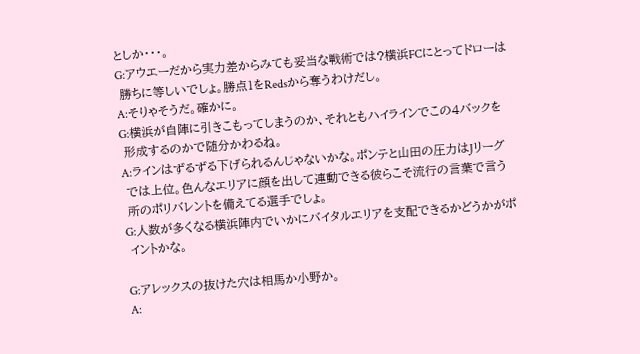としか・・・。
G:アウエーだから実力差からみても妥当な戦術では?横浜FCにとってドローは
 勝ちに等しいでしょ。勝点1をRedsから奪うわけだし。
A:そりゃそうだ。確かに。
G:横浜が自陣に引きこもってしまうのか、それともハイラインでこの4バックを
 形成するのかで随分かわるね。
A:ラインはずるずる下げられるんじゃないかな。ポンテと山田の圧力はJリーグ
 では上位。色んなエリアに顔を出して連動できる彼らこそ流行の言葉で言う
 所のポリバレントを備えてる選手でしょ。
G:人数が多くなる横浜陣内でいかにバイタルエリアを支配できるかどうかがポ
 イントかな。

G:アレックスの抜けた穴は相馬か小野か。
A: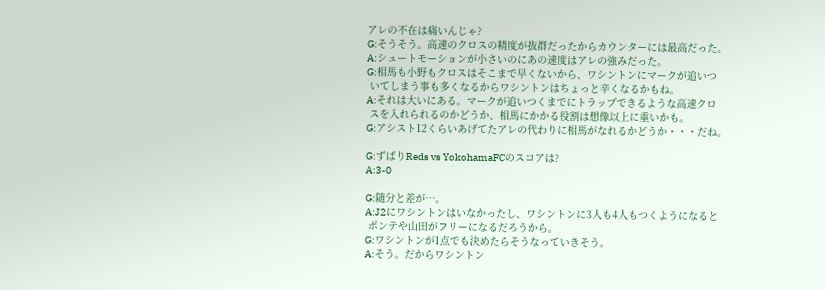アレの不在は痛いんじゃ?
G:そうそう。高速のクロスの精度が抜群だったからカウンターには最高だった。
A:シュートモーションが小さいのにあの速度はアレの強みだった。
G:相馬も小野もクロスはそこまで早くないから、ワシントンにマークが追いつ
 いてしまう事も多くなるからワシントンはちょっと辛くなるかもね。
A:それは大いにある。マークが追いつくまでにトラップできるような高速クロ
 スを入れられるのかどうか、相馬にかかる役割は想像以上に重いかも。
G:アシスト12くらいあげてたアレの代わりに相馬がなれるかどうか・・・だね。

G:ずばりReds vs YokohamaFCのスコアは?
A:3-0

G:随分と差が…。
A:J2にワシントンはいなかったし、ワシントンに3人も4人もつくようになると
 ポンテや山田がフリーになるだろうから。
G:ワシントンが1点でも決めたらそうなっていきそう。
A:そう。だからワシントン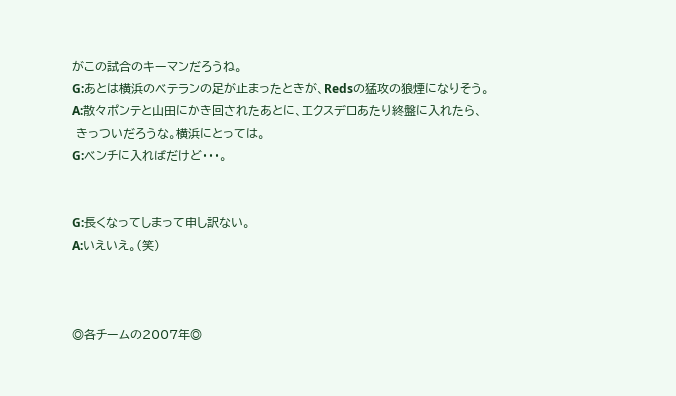がこの試合のキーマンだろうね。
G:あとは横浜のベテランの足が止まったときが、Redsの猛攻の狼煙になりそう。
A:散々ポンテと山田にかき回されたあとに、エクスデロあたり終盤に入れたら、
 きっついだろうな。横浜にとっては。
G:ベンチに入ればだけど・・・。


G:長くなってしまって申し訳ない。
A:いえいえ。(笑)



◎各チームの2007年◎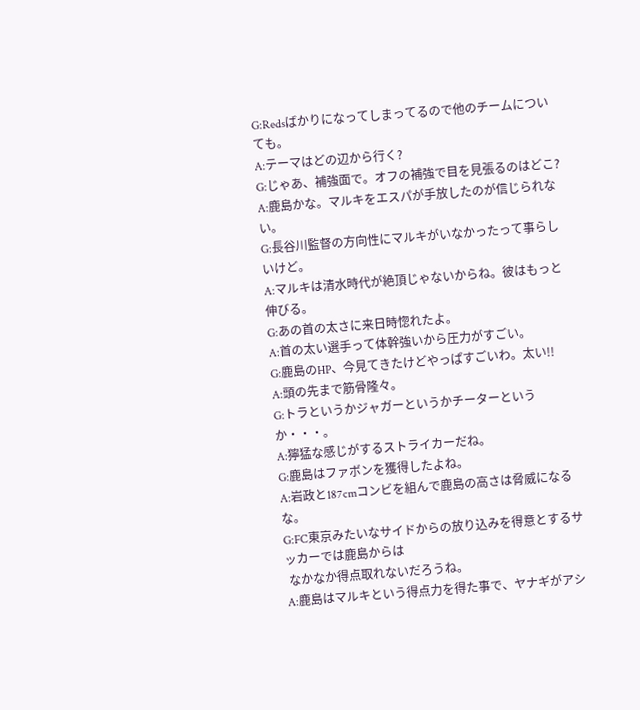G:Redsばかりになってしまってるので他のチームについても。
A:テーマはどの辺から行く?
G:じゃあ、補強面で。オフの補強で目を見張るのはどこ?
A:鹿島かな。マルキをエスパが手放したのが信じられない。
G:長谷川監督の方向性にマルキがいなかったって事らしいけど。
A:マルキは清水時代が絶頂じゃないからね。彼はもっと伸びる。
G:あの首の太さに来日時惚れたよ。
A:首の太い選手って体幹強いから圧力がすごい。
G:鹿島のHP、今見てきたけどやっぱすごいわ。太い!!
A:頭の先まで筋骨隆々。
G:トラというかジャガーというかチーターというか・・・。
A:獰猛な感じがするストライカーだね。
G:鹿島はファボンを獲得したよね。
A:岩政と187cmコンビを組んで鹿島の高さは脅威になるな。
G:FC東京みたいなサイドからの放り込みを得意とするサッカーでは鹿島からは
 なかなか得点取れないだろうね。
A:鹿島はマルキという得点力を得た事で、ヤナギがアシ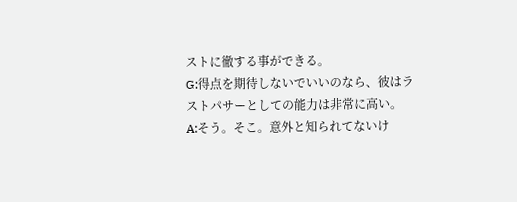ストに徹する事ができる。
G:得点を期待しないでいいのなら、彼はラストパサーとしての能力は非常に高い。
A:そう。そこ。意外と知られてないけ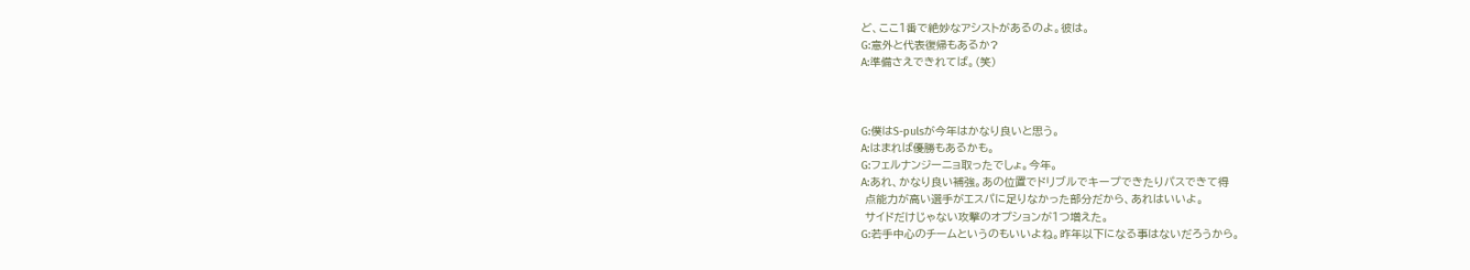ど、ここ1番で絶妙なアシストがあるのよ。彼は。
G:意外と代表復帰もあるか?
A:準備さえできれてば。(笑)



G:僕はS-pulsが今年はかなり良いと思う。
A:はまれば優勝もあるかも。
G:フェルナンジーニョ取ったでしょ。今年。
A:あれ、かなり良い補強。あの位置でドリブルでキープできたりパスできて得
 点能力が高い選手がエスパに足りなかった部分だから、あれはいいよ。
 サイドだけじゃない攻撃のオプションが1つ増えた。
G:若手中心のチームというのもいいよね。昨年以下になる事はないだろうから。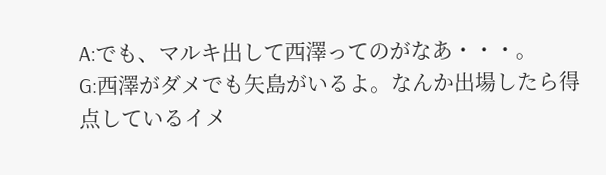A:でも、マルキ出して西澤ってのがなあ・・・。
G:西澤がダメでも矢島がいるよ。なんか出場したら得点しているイメ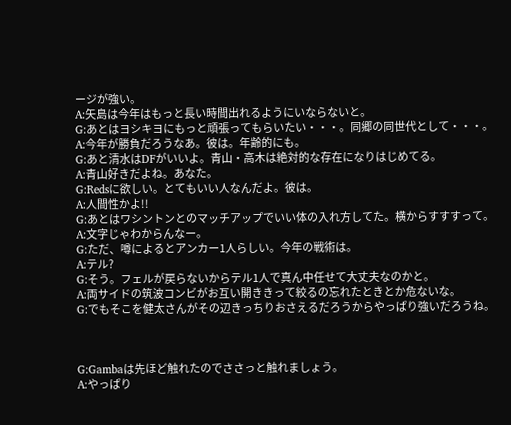ージが強い。
A:矢島は今年はもっと長い時間出れるようにいならないと。
G:あとはヨシキヨにもっと頑張ってもらいたい・・・。同郷の同世代として・・・。
A:今年が勝負だろうなあ。彼は。年齢的にも。
G:あと清水はDFがいいよ。青山・高木は絶対的な存在になりはじめてる。
A:青山好きだよね。あなた。
G:Redsに欲しい。とてもいい人なんだよ。彼は。
A:人間性かよ!!
G:あとはワシントンとのマッチアップでいい体の入れ方してた。横からすすすって。
A:文字じゃわからんなー。
G:ただ、噂によるとアンカー1人らしい。今年の戦術は。
A:テル?
G:そう。フェルが戻らないからテル1人で真ん中任せて大丈夫なのかと。
A:両サイドの筑波コンビがお互い開ききって絞るの忘れたときとか危ないな。
G:でもそこを健太さんがその辺きっちりおさえるだろうからやっぱり強いだろうね。



G:Gambaは先ほど触れたのでささっと触れましょう。
A:やっぱり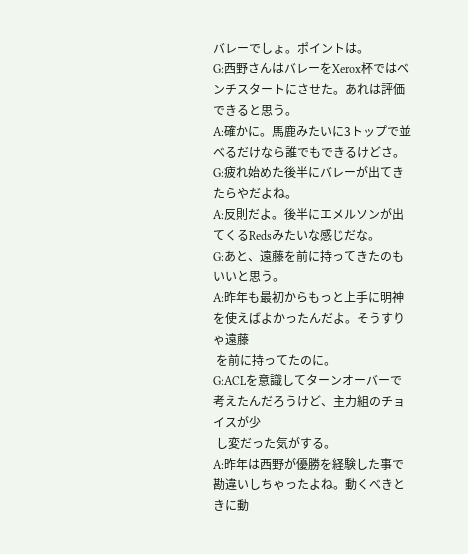バレーでしょ。ポイントは。
G:西野さんはバレーをXerox杯ではベンチスタートにさせた。あれは評価できると思う。
A:確かに。馬鹿みたいに3トップで並べるだけなら誰でもできるけどさ。
G:疲れ始めた後半にバレーが出てきたらやだよね。
A:反則だよ。後半にエメルソンが出てくるRedsみたいな感じだな。
G:あと、遠藤を前に持ってきたのもいいと思う。
A:昨年も最初からもっと上手に明神を使えばよかったんだよ。そうすりゃ遠藤
 を前に持ってたのに。
G:ACLを意識してターンオーバーで考えたんだろうけど、主力組のチョイスが少
 し変だった気がする。
A:昨年は西野が優勝を経験した事で勘違いしちゃったよね。動くべきときに動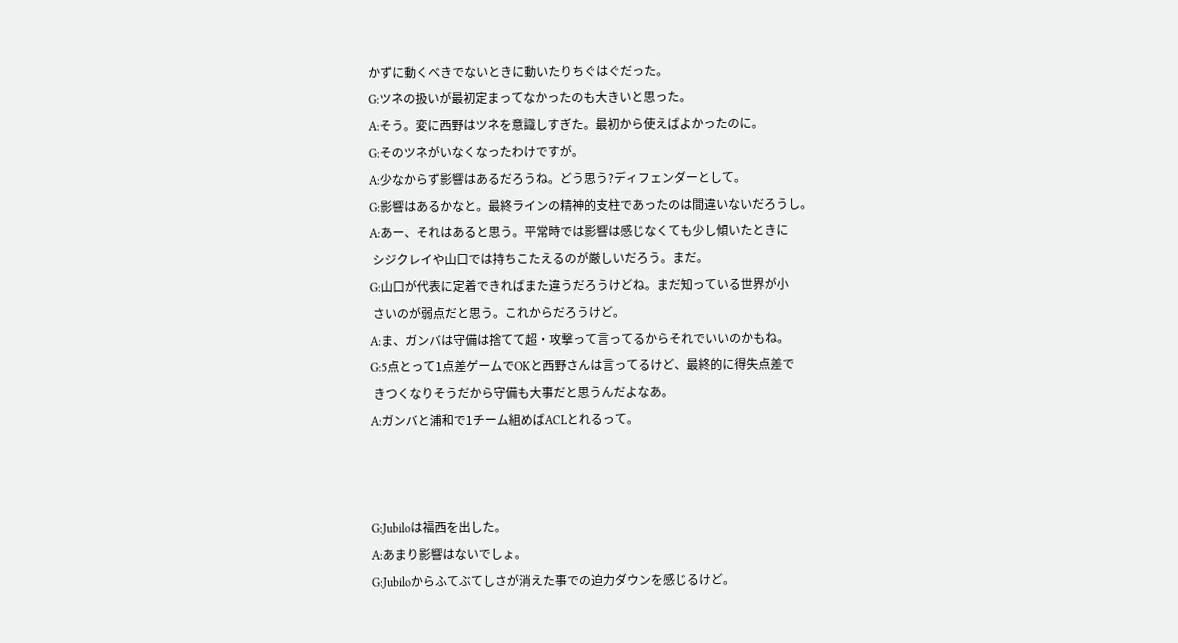かずに動くべきでないときに動いたりちぐはぐだった。
G:ツネの扱いが最初定まってなかったのも大きいと思った。
A:そう。変に西野はツネを意識しすぎた。最初から使えばよかったのに。
G:そのツネがいなくなったわけですが。
A:少なからず影響はあるだろうね。どう思う?ディフェンダーとして。
G:影響はあるかなと。最終ラインの精神的支柱であったのは間違いないだろうし。
A:あー、それはあると思う。平常時では影響は感じなくても少し傾いたときに
 シジクレイや山口では持ちこたえるのが厳しいだろう。まだ。
G:山口が代表に定着できればまた違うだろうけどね。まだ知っている世界が小
 さいのが弱点だと思う。これからだろうけど。
A:ま、ガンバは守備は捨てて超・攻撃って言ってるからそれでいいのかもね。
G:5点とって1点差ゲームでOKと西野さんは言ってるけど、最終的に得失点差で
 きつくなりそうだから守備も大事だと思うんだよなあ。
A:ガンバと浦和で1チーム組めばACLとれるって。



G:Jubiloは福西を出した。
A:あまり影響はないでしょ。
G:Jubiloからふてぶてしさが消えた事での迫力ダウンを感じるけど。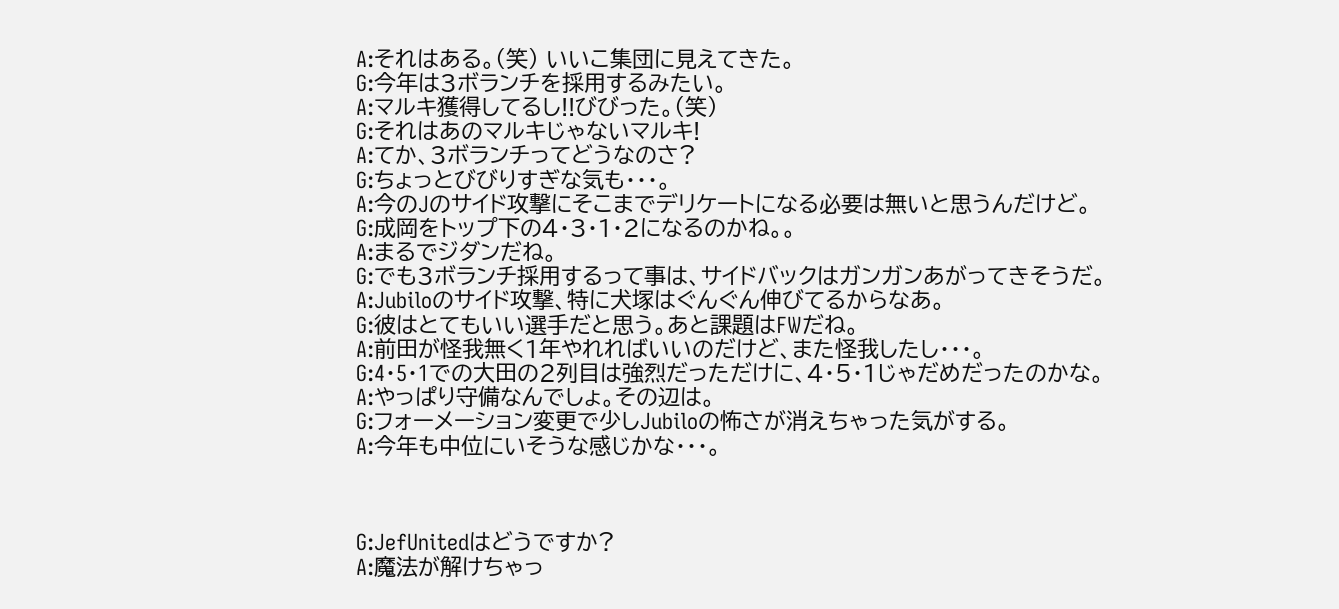A:それはある。(笑) いいこ集団に見えてきた。
G:今年は3ボランチを採用するみたい。
A:マルキ獲得してるし!!びびった。(笑)
G:それはあのマルキじゃないマルキ!
A:てか、3ボランチってどうなのさ?
G:ちょっとびびりすぎな気も・・・。
A:今のJのサイド攻撃にそこまでデリケートになる必要は無いと思うんだけど。
G:成岡をトップ下の4・3・1・2になるのかね。。
A:まるでジダンだね。
G:でも3ボランチ採用するって事は、サイドバックはガンガンあがってきそうだ。
A:Jubiloのサイド攻撃、特に犬塚はぐんぐん伸びてるからなあ。
G:彼はとてもいい選手だと思う。あと課題はFWだね。
A:前田が怪我無く1年やれればいいのだけど、また怪我したし・・・。
G:4・5・1での大田の2列目は強烈だっただけに、4・5・1じゃだめだったのかな。
A:やっぱり守備なんでしょ。その辺は。
G:フォーメーション変更で少しJubiloの怖さが消えちゃった気がする。
A:今年も中位にいそうな感じかな・・・。



G:JefUnitedはどうですか?
A:魔法が解けちゃっ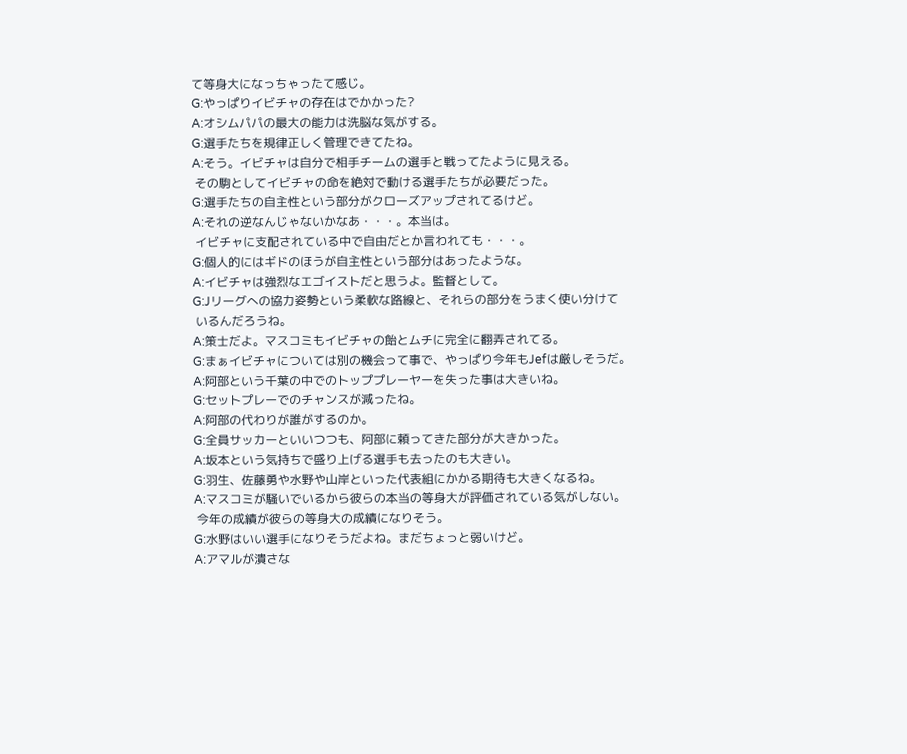て等身大になっちゃったて感じ。
G:やっぱりイビチャの存在はでかかった?
A:オシムパパの最大の能力は洗脳な気がする。
G:選手たちを規律正しく管理できてたね。
A:そう。イビチャは自分で相手チームの選手と戦ってたように見える。
 その駒としてイビチャの命を絶対で動ける選手たちが必要だった。
G:選手たちの自主性という部分がクローズアップされてるけど。
A:それの逆なんじゃないかなあ・・・。本当は。
 イビチャに支配されている中で自由だとか言われても・・・。
G:個人的にはギドのほうが自主性という部分はあったような。
A:イビチャは強烈なエゴイストだと思うよ。監督として。
G:Jリーグへの協力姿勢という柔軟な路線と、それらの部分をうまく使い分けて
 いるんだろうね。
A:策士だよ。マスコミもイビチャの飴とムチに完全に翻弄されてる。
G:まぁイビチャについては別の機会って事で、やっぱり今年もJefは厳しそうだ。
A:阿部という千葉の中でのトッププレーヤーを失った事は大きいね。
G:セットプレーでのチャンスが減ったね。
A:阿部の代わりが誰がするのか。
G:全員サッカーといいつつも、阿部に頼ってきた部分が大きかった。
A:坂本という気持ちで盛り上げる選手も去ったのも大きい。
G:羽生、佐藤勇や水野や山岸といった代表組にかかる期待も大きくなるね。
A:マスコミが騒いでいるから彼らの本当の等身大が評価されている気がしない。
 今年の成績が彼らの等身大の成績になりそう。
G:水野はいい選手になりそうだよね。まだちょっと弱いけど。
A:アマルが潰さな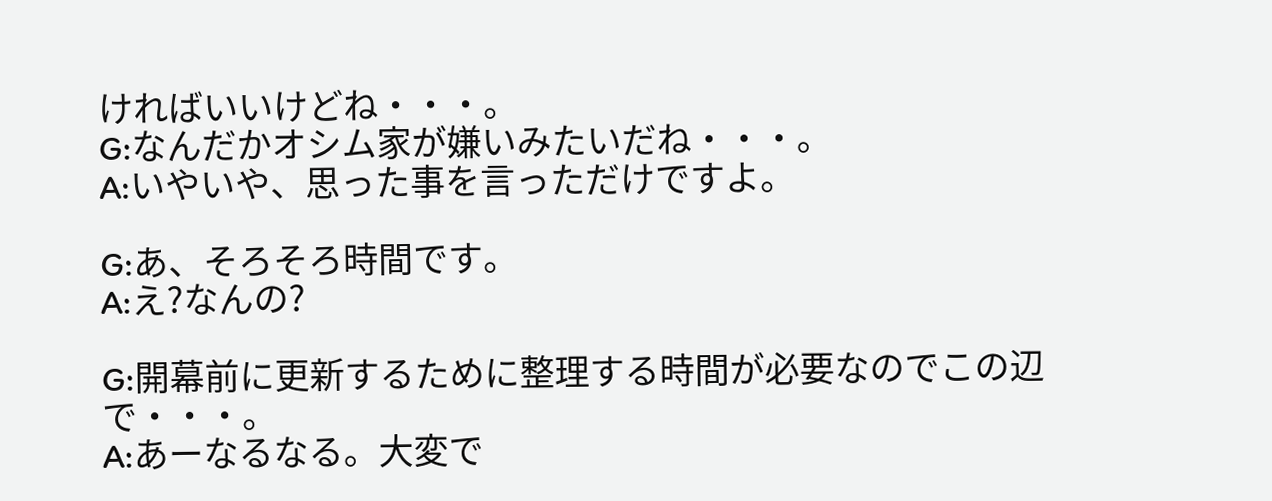ければいいけどね・・・。
G:なんだかオシム家が嫌いみたいだね・・・。
A:いやいや、思った事を言っただけですよ。

G:あ、そろそろ時間です。
A:え?なんの?

G:開幕前に更新するために整理する時間が必要なのでこの辺で・・・。
A:あーなるなる。大変で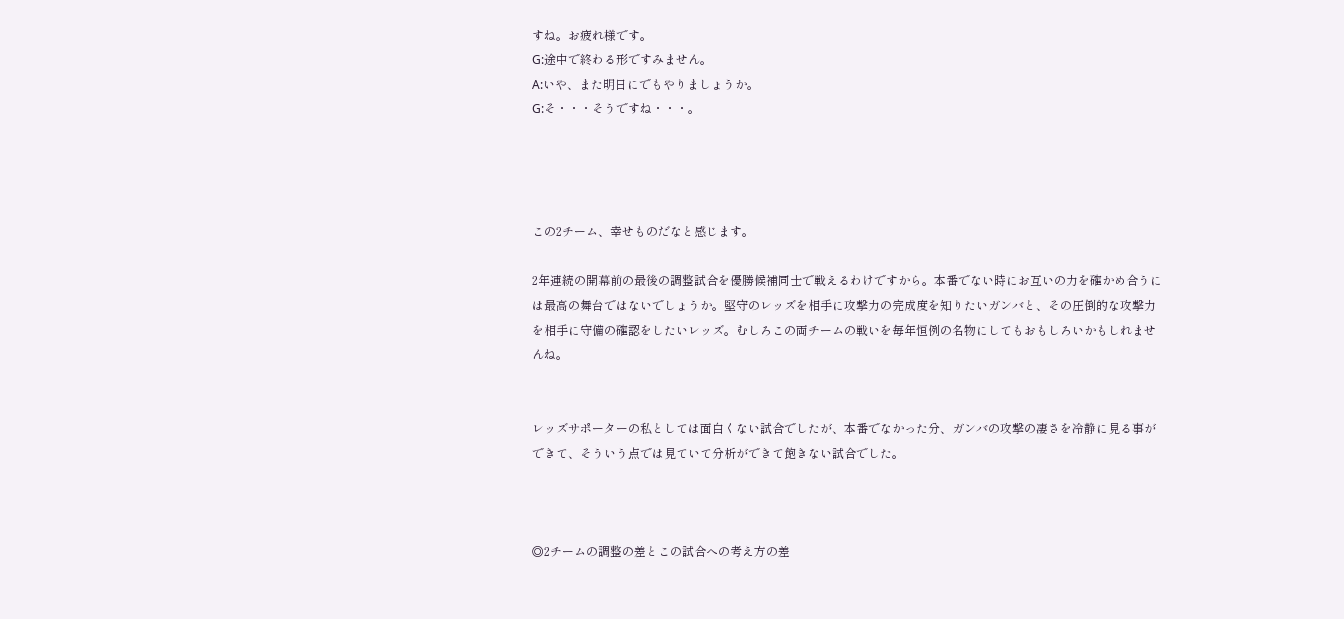すね。お疲れ様です。
G:途中で終わる形ですみません。
A:いや、また明日にでもやりましょうか。
G:そ・・・そうですね・・・。




この2チーム、幸せものだなと感じます。

2年連続の開幕前の最後の調整試合を優勝候補同士で戦えるわけですから。本番でない時にお互いの力を確かめ合うには最高の舞台ではないでしょうか。堅守のレッズを相手に攻撃力の完成度を知りたいガンバと、その圧倒的な攻撃力を相手に守備の確認をしたいレッズ。むしろこの両チームの戦いを毎年恒例の名物にしてもおもしろいかもしれませんね。


レッズサポーターの私としては面白くない試合でしたが、本番でなかった分、ガンバの攻撃の凄さを冷静に見る事ができて、そういう点では見ていて分析ができて飽きない試合でした。



◎2チームの調整の差とこの試合への考え方の差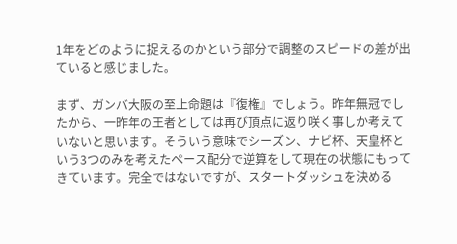1年をどのように捉えるのかという部分で調整のスピードの差が出ていると感じました。

まず、ガンバ大阪の至上命題は『復権』でしょう。昨年無冠でしたから、一昨年の王者としては再び頂点に返り咲く事しか考えていないと思います。そういう意味でシーズン、ナビ杯、天皇杯という3つのみを考えたペース配分で逆算をして現在の状態にもってきています。完全ではないですが、スタートダッシュを決める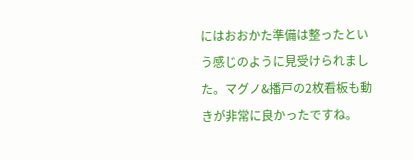にはおおかた準備は整ったという感じのように見受けられました。マグノ&播戸の2枚看板も動きが非常に良かったですね。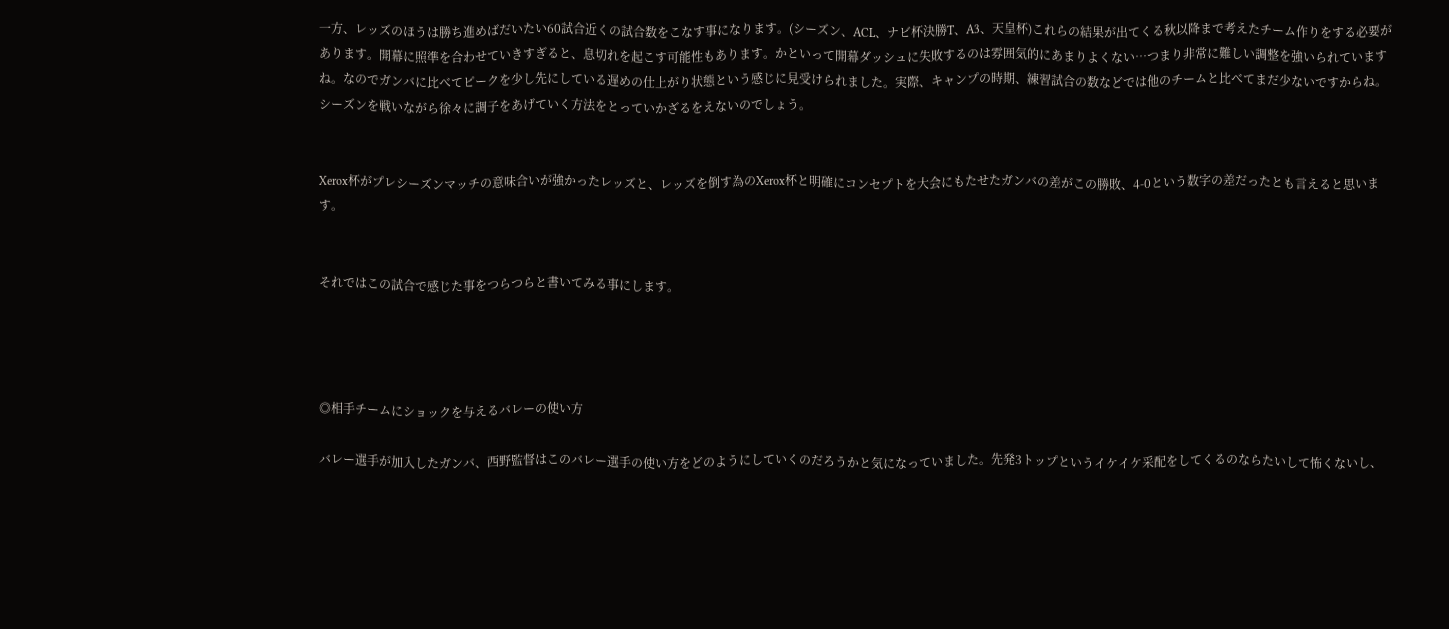一方、レッズのほうは勝ち進めばだいたい60試合近くの試合数をこなす事になります。(シーズン、ACL、ナビ杯決勝T、A3、天皇杯)これらの結果が出てくる秋以降まで考えたチーム作りをする必要があります。開幕に照準を合わせていきすぎると、息切れを起こす可能性もあります。かといって開幕ダッシュに失敗するのは雰囲気的にあまりよくない…つまり非常に難しい調整を強いられていますね。なのでガンバに比べてピークを少し先にしている遅めの仕上がり状態という感じに見受けられました。実際、キャンプの時期、練習試合の数などでは他のチームと比べてまだ少ないですからね。シーズンを戦いながら徐々に調子をあげていく方法をとっていかざるをえないのでしょう。


Xerox杯がプレシーズンマッチの意味合いが強かったレッズと、レッズを倒す為のXerox杯と明確にコンセプトを大会にもたせたガンバの差がこの勝敗、4-0という数字の差だったとも言えると思います。


それではこの試合で感じた事をつらつらと書いてみる事にします。




◎相手チームにショックを与えるバレーの使い方

バレー選手が加入したガンバ、西野監督はこのバレー選手の使い方をどのようにしていくのだろうかと気になっていました。先発3トップというイケイケ采配をしてくるのならたいして怖くないし、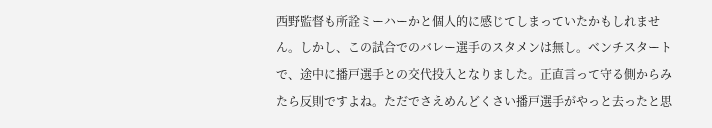西野監督も所詮ミーハーかと個人的に感じてしまっていたかもしれません。しかし、この試合でのバレー選手のスタメンは無し。ベンチスタートで、途中に播戸選手との交代投入となりました。正直言って守る側からみたら反則ですよね。ただでさえめんどくさい播戸選手がやっと去ったと思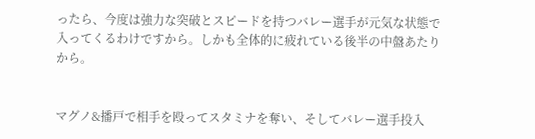ったら、今度は強力な突破とスピードを持つバレー選手が元気な状態で入ってくるわけですから。しかも全体的に疲れている後半の中盤あたりから。


マグノ&播戸で相手を殴ってスタミナを奪い、そしてバレー選手投入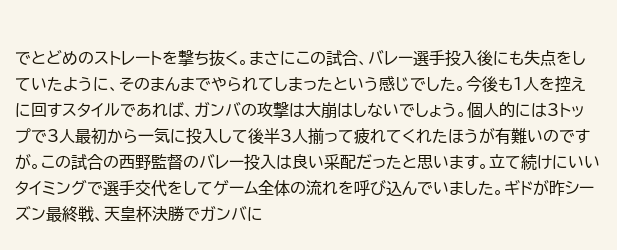でとどめのストレートを撃ち抜く。まさにこの試合、バレー選手投入後にも失点をしていたように、そのまんまでやられてしまったという感じでした。今後も1人を控えに回すスタイルであれば、ガンバの攻撃は大崩はしないでしょう。個人的には3トップで3人最初から一気に投入して後半3人揃って疲れてくれたほうが有難いのですが。この試合の西野監督のバレー投入は良い采配だったと思います。立て続けにいいタイミングで選手交代をしてゲーム全体の流れを呼び込んでいました。ギドが昨シーズン最終戦、天皇杯決勝でガンバに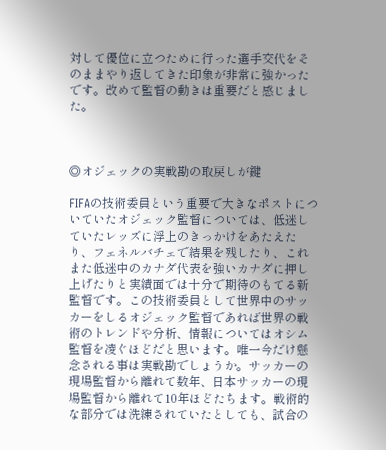対して優位に立つために行った選手交代をそのままやり返してきた印象が非常に強かったです。改めて監督の動きは重要だと感じました。



◎オジェックの実戦勘の取戻しが鍵

FIFAの技術委員という重要で大きなポストについていたオジェック監督については、低迷していたレッズに浮上のきっかけをあたえたり、フェネルバチェで結果を残したり、これまた低迷中のカナダ代表を強いカナダに押し上げたりと実績面では十分で期待のもてる新監督です。この技術委員として世界中のサッカーをしるオジェック監督であれば世界の戦術のトレンドや分析、情報についてはオシム監督を凌ぐほどだと思います。唯一今だけ懸念される事は実戦勘でしょうか。サッカーの現場監督から離れて数年、日本サッカーの現場監督から離れて10年ほどたちます。戦術的な部分では洗練されていたとしても、試合の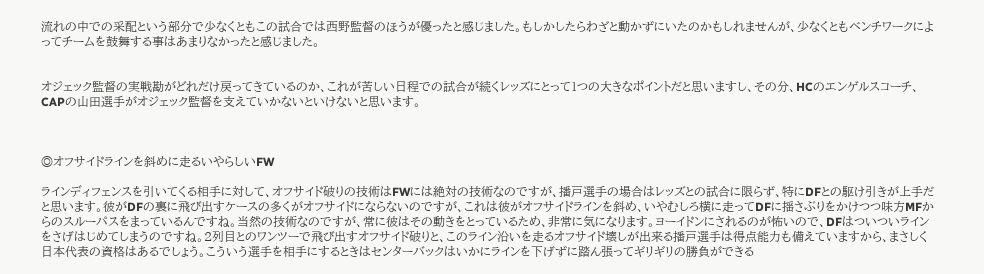流れの中での采配という部分で少なくともこの試合では西野監督のほうが優ったと感じました。もしかしたらわざと動かずにいたのかもしれませんが、少なくともベンチワークによってチームを鼓舞する事はあまりなかったと感じました。


オジェック監督の実戦勘がどれだけ戻ってきているのか、これが苦しい日程での試合が続くレッズにとって1つの大きなポイントだと思いますし、その分、HCのエンゲルスコーチ、CAPの山田選手がオジェック監督を支えていかないといけないと思います。



◎オフサイドラインを斜めに走るいやらしいFW

ラインディフェンスを引いてくる相手に対して、オフサイド破りの技術はFWには絶対の技術なのですが、播戸選手の場合はレッズとの試合に限らず、特にDFとの駆け引きが上手だと思います。彼がDFの裏に飛び出すケースの多くがオフサイドにならないのですが、これは彼がオフサイドラインを斜め、いやむしろ横に走ってDFに揺さぶりをかけつつ味方MFからのスルーパスをまっているんですね。当然の技術なのですが、常に彼はその動きをとっているため、非常に気になります。ヨーイドンにされるのが怖いので、DFはついついラインをさげはじめてしまうのですね。2列目とのワンツーで飛び出すオフサイド破りと、このライン沿いを走るオフサイド壊しが出来る播戸選手は得点能力も備えていますから、まさしく日本代表の資格はあるでしょう。こういう選手を相手にするときはセンターバックはいかにラインを下げずに踏ん張ってギリギリの勝負ができる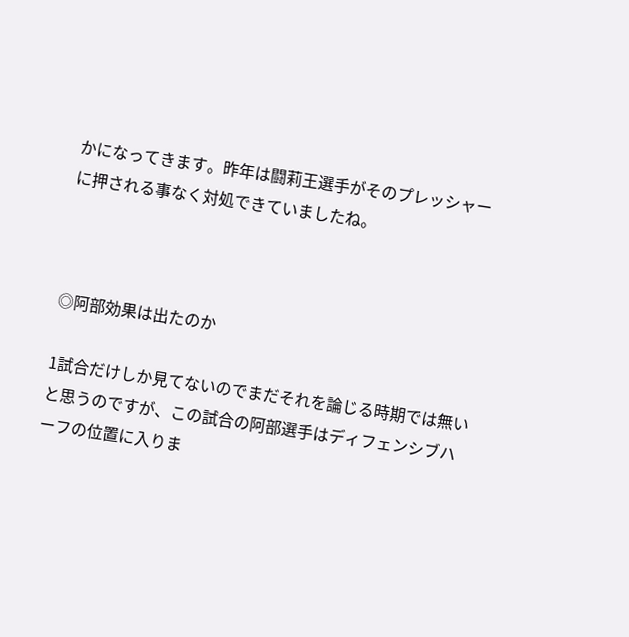かになってきます。昨年は闘莉王選手がそのプレッシャーに押される事なく対処できていましたね。



◎阿部効果は出たのか

1試合だけしか見てないのでまだそれを論じる時期では無いと思うのですが、この試合の阿部選手はディフェンシブハーフの位置に入りま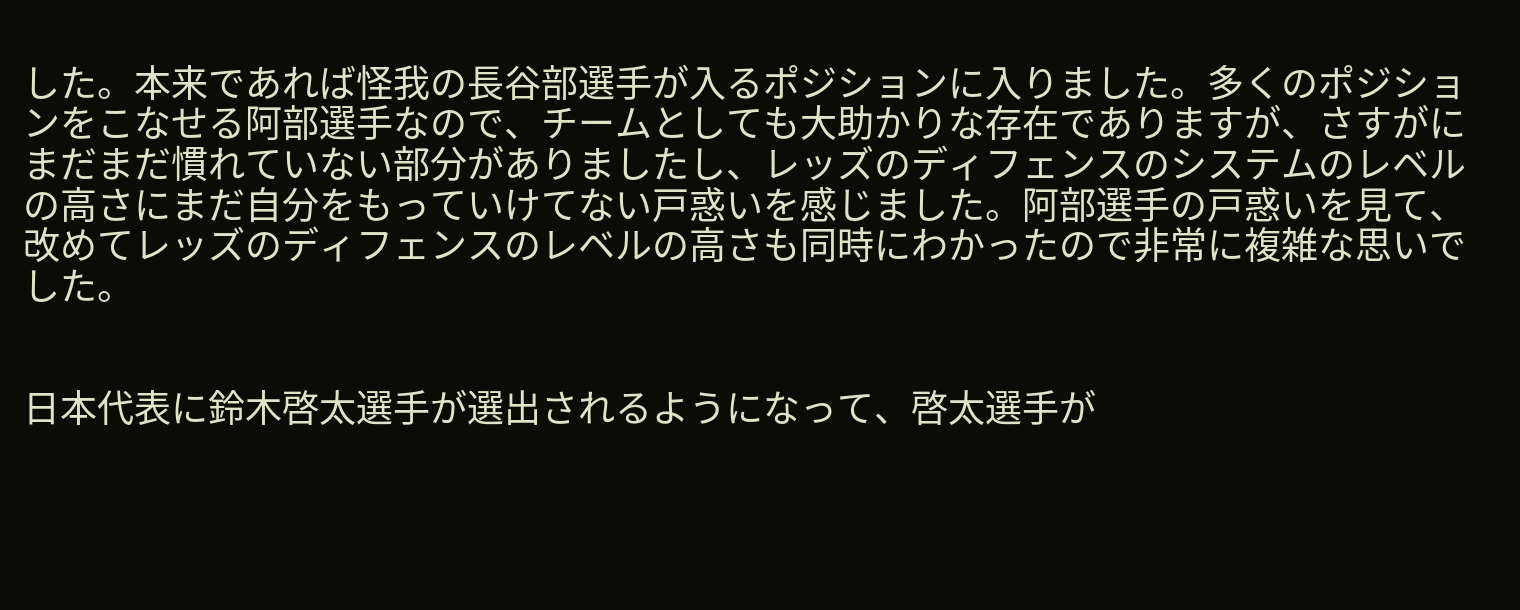した。本来であれば怪我の長谷部選手が入るポジションに入りました。多くのポジションをこなせる阿部選手なので、チームとしても大助かりな存在でありますが、さすがにまだまだ慣れていない部分がありましたし、レッズのディフェンスのシステムのレベルの高さにまだ自分をもっていけてない戸惑いを感じました。阿部選手の戸惑いを見て、改めてレッズのディフェンスのレベルの高さも同時にわかったので非常に複雑な思いでした。


日本代表に鈴木啓太選手が選出されるようになって、啓太選手が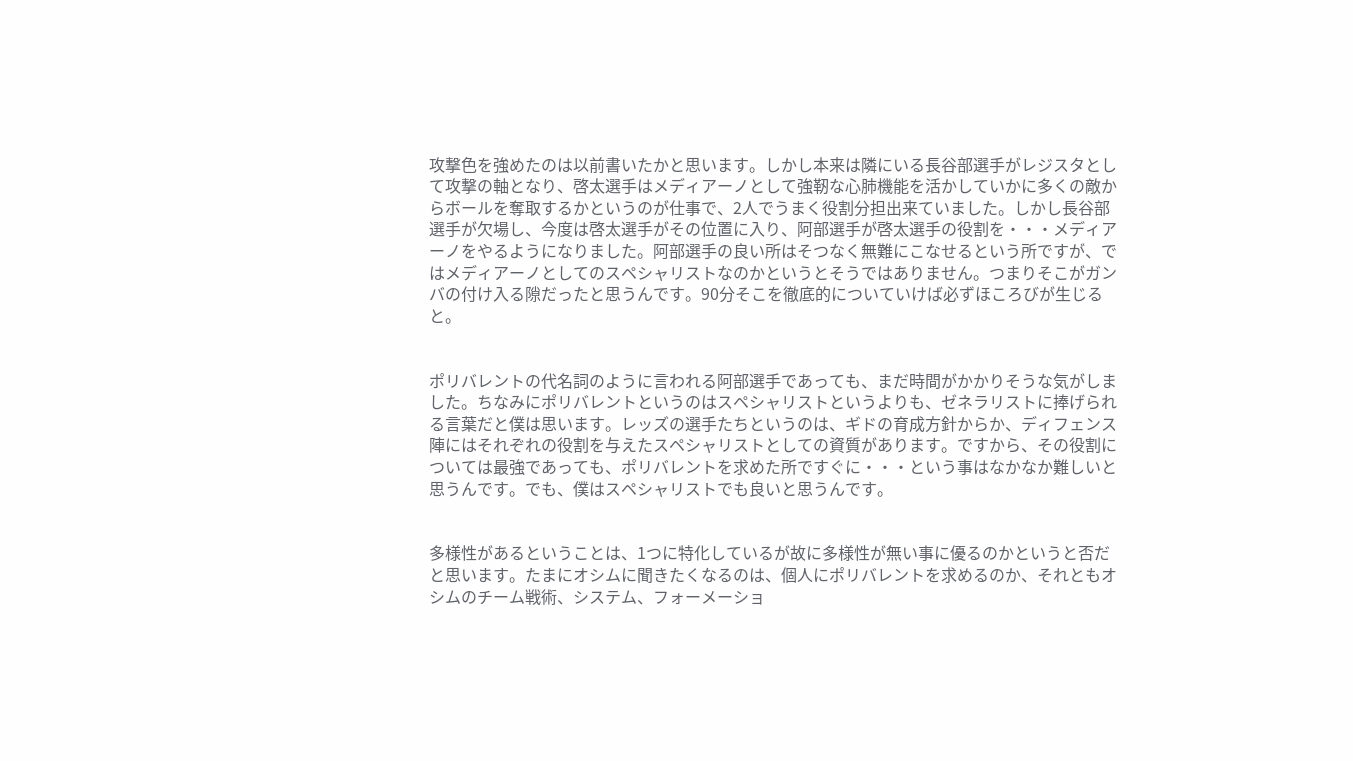攻撃色を強めたのは以前書いたかと思います。しかし本来は隣にいる長谷部選手がレジスタとして攻撃の軸となり、啓太選手はメディアーノとして強靭な心肺機能を活かしていかに多くの敵からボールを奪取するかというのが仕事で、2人でうまく役割分担出来ていました。しかし長谷部選手が欠場し、今度は啓太選手がその位置に入り、阿部選手が啓太選手の役割を・・・メディアーノをやるようになりました。阿部選手の良い所はそつなく無難にこなせるという所ですが、ではメディアーノとしてのスペシャリストなのかというとそうではありません。つまりそこがガンバの付け入る隙だったと思うんです。90分そこを徹底的についていけば必ずほころびが生じると。


ポリバレントの代名詞のように言われる阿部選手であっても、まだ時間がかかりそうな気がしました。ちなみにポリバレントというのはスペシャリストというよりも、ゼネラリストに捧げられる言葉だと僕は思います。レッズの選手たちというのは、ギドの育成方針からか、ディフェンス陣にはそれぞれの役割を与えたスペシャリストとしての資質があります。ですから、その役割については最強であっても、ポリバレントを求めた所ですぐに・・・という事はなかなか難しいと思うんです。でも、僕はスペシャリストでも良いと思うんです。


多様性があるということは、1つに特化しているが故に多様性が無い事に優るのかというと否だと思います。たまにオシムに聞きたくなるのは、個人にポリバレントを求めるのか、それともオシムのチーム戦術、システム、フォーメーショ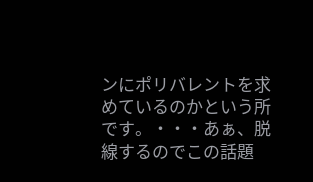ンにポリバレントを求めているのかという所です。・・・あぁ、脱線するのでこの話題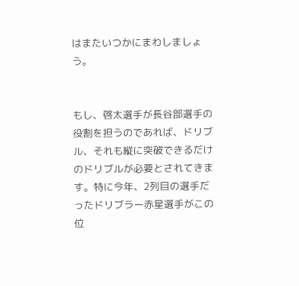はまたいつかにまわしましょう。


もし、啓太選手が長谷部選手の役割を担うのであれば、ドリブル、それも縦に突破できるだけのドリブルが必要とされてきます。特に今年、2列目の選手だったドリブラー赤星選手がこの位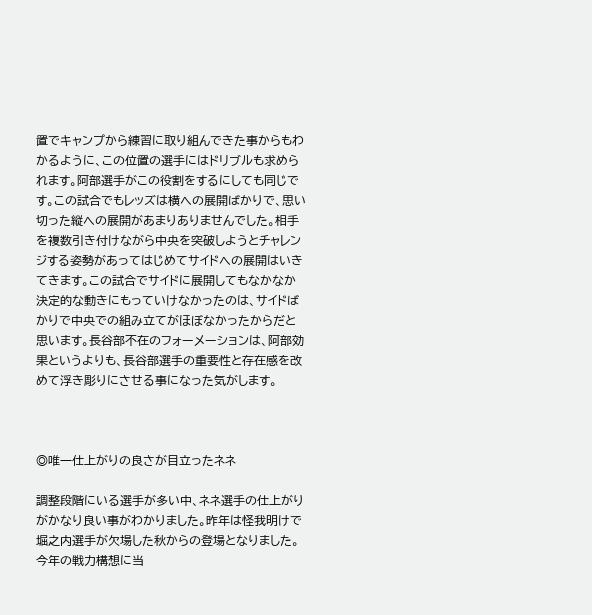置でキャンプから練習に取り組んできた事からもわかるように、この位置の選手にはドリブルも求められます。阿部選手がこの役割をするにしても同じです。この試合でもレッズは横への展開ばかりで、思い切った縦への展開があまりありませんでした。相手を複数引き付けながら中央を突破しようとチャレンジする姿勢があってはじめてサイドへの展開はいきてきます。この試合でサイドに展開してもなかなか決定的な動きにもっていけなかったのは、サイドばかりで中央での組み立てがほぼなかったからだと思います。長谷部不在のフォーメーションは、阿部効果というよりも、長谷部選手の重要性と存在感を改めて浮き彫りにさせる事になった気がします。



◎唯一仕上がりの良さが目立ったネネ

調整段階にいる選手が多い中、ネネ選手の仕上がりがかなり良い事がわかりました。昨年は怪我明けで堀之内選手が欠場した秋からの登場となりました。今年の戦力構想に当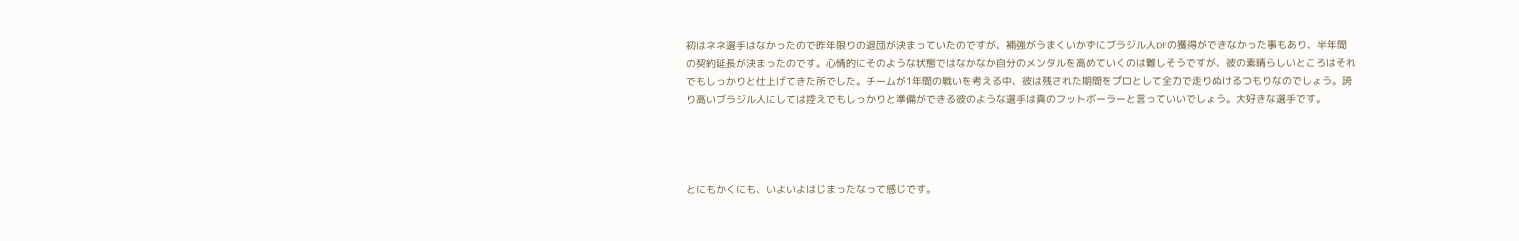初はネネ選手はなかったので昨年限りの退団が決まっていたのですが、補強がうまくいかずにブラジル人DFの獲得ができなかった事もあり、半年間の契約延長が決まったのです。心情的にそのような状態ではなかなか自分のメンタルを高めていくのは難しそうですが、彼の素晴らしいところはそれでもしっかりと仕上げてきた所でした。チームが1年間の戦いを考える中、彼は残された期間をプロとして全力で走りぬけるつもりなのでしょう。誇り高いブラジル人にしては控えでもしっかりと準備ができる彼のような選手は真のフットボーラーと言っていいでしょう。大好きな選手です。




とにもかくにも、いよいよはじまったなって感じです。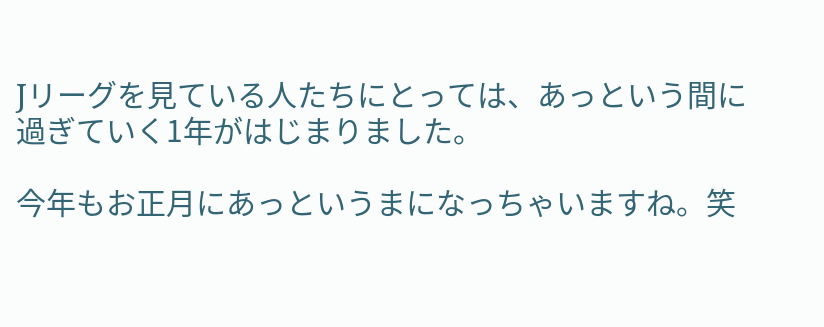Jリーグを見ている人たちにとっては、あっという間に過ぎていく1年がはじまりました。

今年もお正月にあっというまになっちゃいますね。笑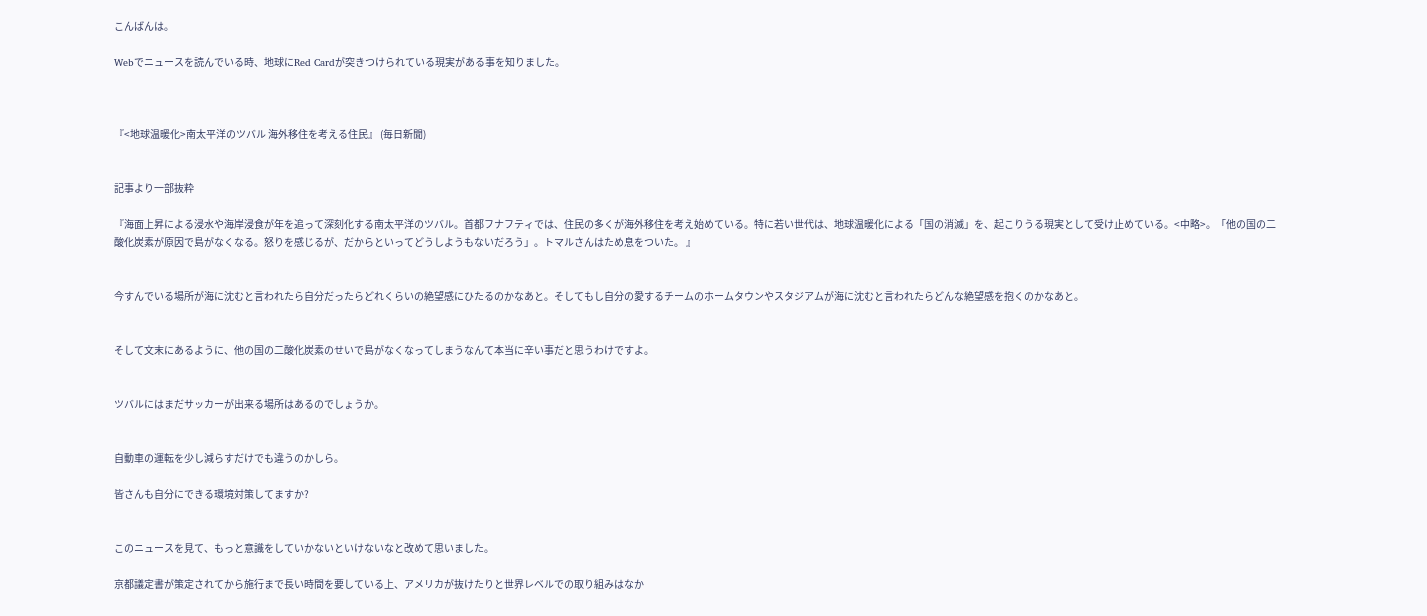こんばんは。

Webでニュースを読んでいる時、地球にRed Cardが突きつけられている現実がある事を知りました。



『<地球温暖化>南太平洋のツバル 海外移住を考える住民』 (毎日新聞)


記事より一部抜粋

『海面上昇による浸水や海岸浸食が年を追って深刻化する南太平洋のツバル。首都フナフティでは、住民の多くが海外移住を考え始めている。特に若い世代は、地球温暖化による「国の消滅」を、起こりうる現実として受け止めている。<中略>。「他の国の二酸化炭素が原因で島がなくなる。怒りを感じるが、だからといってどうしようもないだろう」。トマルさんはため息をついた。 』


今すんでいる場所が海に沈むと言われたら自分だったらどれくらいの絶望感にひたるのかなあと。そしてもし自分の愛するチームのホームタウンやスタジアムが海に沈むと言われたらどんな絶望感を抱くのかなあと。


そして文末にあるように、他の国の二酸化炭素のせいで島がなくなってしまうなんて本当に辛い事だと思うわけですよ。


ツバルにはまだサッカーが出来る場所はあるのでしょうか。


自動車の運転を少し減らすだけでも違うのかしら。

皆さんも自分にできる環境対策してますか?


このニュースを見て、もっと意識をしていかないといけないなと改めて思いました。

京都議定書が策定されてから施行まで長い時間を要している上、アメリカが抜けたりと世界レベルでの取り組みはなか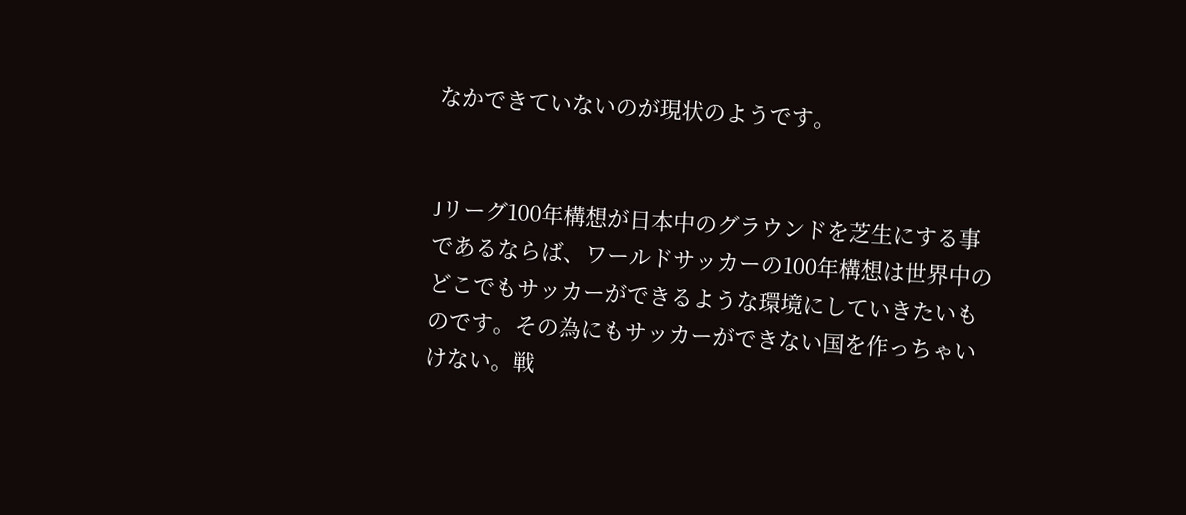なかできていないのが現状のようです。


Jリーグ100年構想が日本中のグラウンドを芝生にする事であるならば、ワールドサッカーの100年構想は世界中のどこでもサッカーができるような環境にしていきたいものです。その為にもサッカーができない国を作っちゃいけない。戦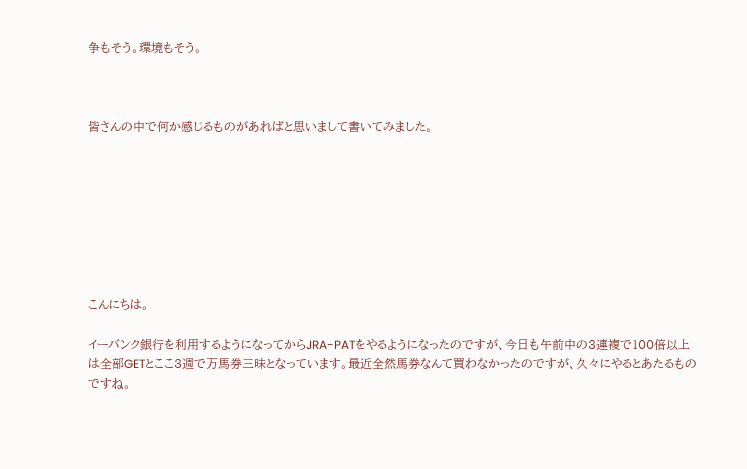争もそう。環境もそう。



皆さんの中で何か感じるものがあればと思いまして書いてみました。








こんにちは。

イーバンク銀行を利用するようになってからJRA-PATをやるようになったのですが、今日も午前中の3連複で100倍以上は全部GETとここ3週で万馬券三昧となっています。最近全然馬券なんて買わなかったのですが、久々にやるとあたるものですね。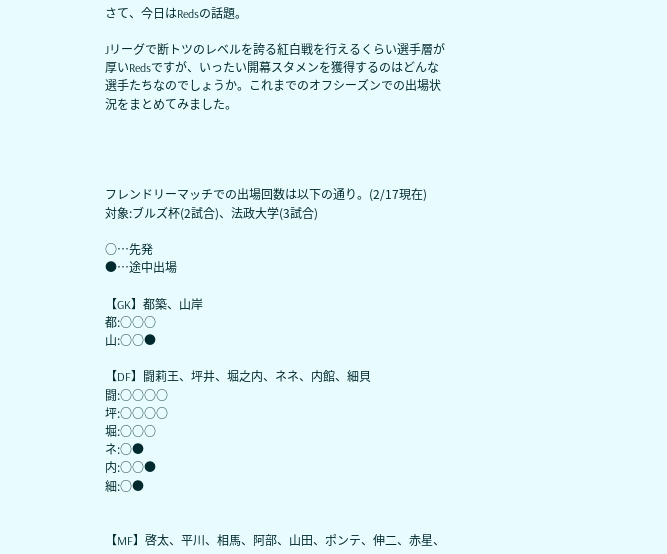さて、今日はRedsの話題。

Jリーグで断トツのレベルを誇る紅白戦を行えるくらい選手層が厚いRedsですが、いったい開幕スタメンを獲得するのはどんな選手たちなのでしょうか。これまでのオフシーズンでの出場状況をまとめてみました。




フレンドリーマッチでの出場回数は以下の通り。(2/17現在)
対象:ブルズ杯(2試合)、法政大学(3試合)

○…先発
●…途中出場

【GK】都築、山岸
都:○○○
山:○○●

【DF】闘莉王、坪井、堀之内、ネネ、内館、細貝
闘:○○○○
坪:○○○○
堀:○○○
ネ:○●
内:○○●
細:○●


【MF】啓太、平川、相馬、阿部、山田、ポンテ、伸二、赤星、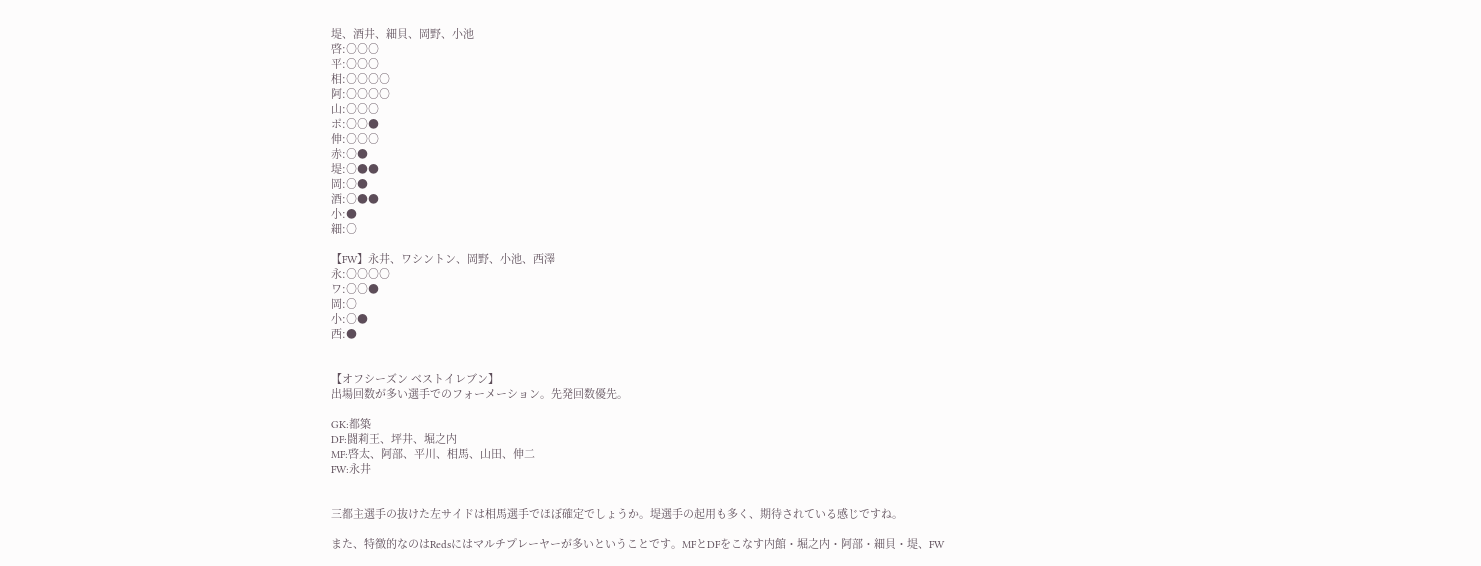堤、酒井、細貝、岡野、小池
啓:○○○
平:○○○
相:○○○○
阿:○○○○
山:○○○
ポ:○○●
伸:○○○
赤:○●
堤:○●●
岡:○●
酒:○●●
小:●
細:○

【FW】永井、ワシントン、岡野、小池、西澤
永:○○○○
ワ:○○●
岡:○
小:○●
西:●


【オフシーズン ベストイレブン】
出場回数が多い選手でのフォーメーション。先発回数優先。

GK:都築
DF:闘莉王、坪井、堀之内
MF:啓太、阿部、平川、相馬、山田、伸二
FW:永井


三都主選手の抜けた左サイドは相馬選手でほぼ確定でしょうか。堤選手の起用も多く、期待されている感じですね。

また、特徴的なのはRedsにはマルチプレーヤーが多いということです。MFとDFをこなす内館・堀之内・阿部・細貝・堤、FW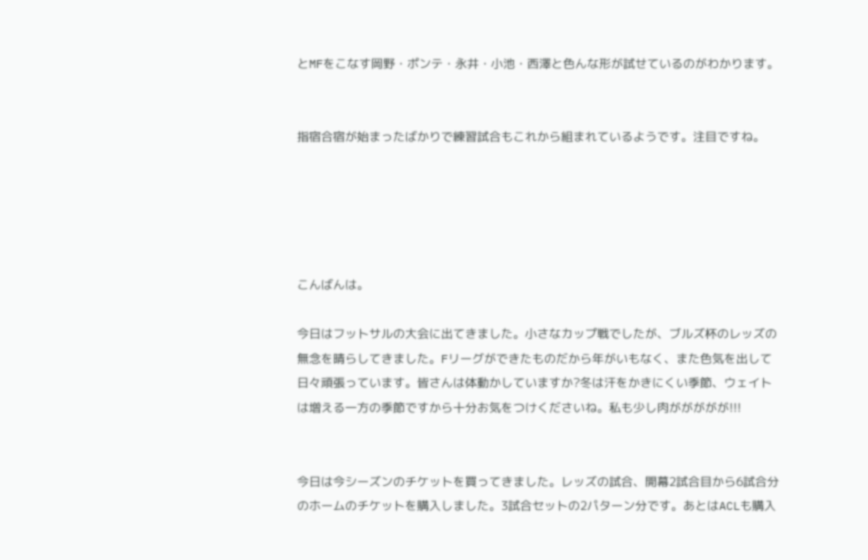とMFをこなす岡野・ポンテ・永井・小池・西澤と色んな形が試せているのがわかります。


指宿合宿が始まったばかりで練習試合もこれから組まれているようです。注目ですね。





こんばんは。

今日はフットサルの大会に出てきました。小さなカップ戦でしたが、ブルズ杯のレッズの無念を晴らしてきました。Fリーグができたものだから年がいもなく、また色気を出して日々頑張っています。皆さんは体動かしていますか?冬は汗をかきにくい季節、ウェイトは増える一方の季節ですから十分お気をつけくださいね。私も少し肉ががががが!!!


今日は今シーズンのチケットを買ってきました。レッズの試合、開幕2試合目から6試合分のホームのチケットを購入しました。3試合セットの2パターン分です。あとはACLも購入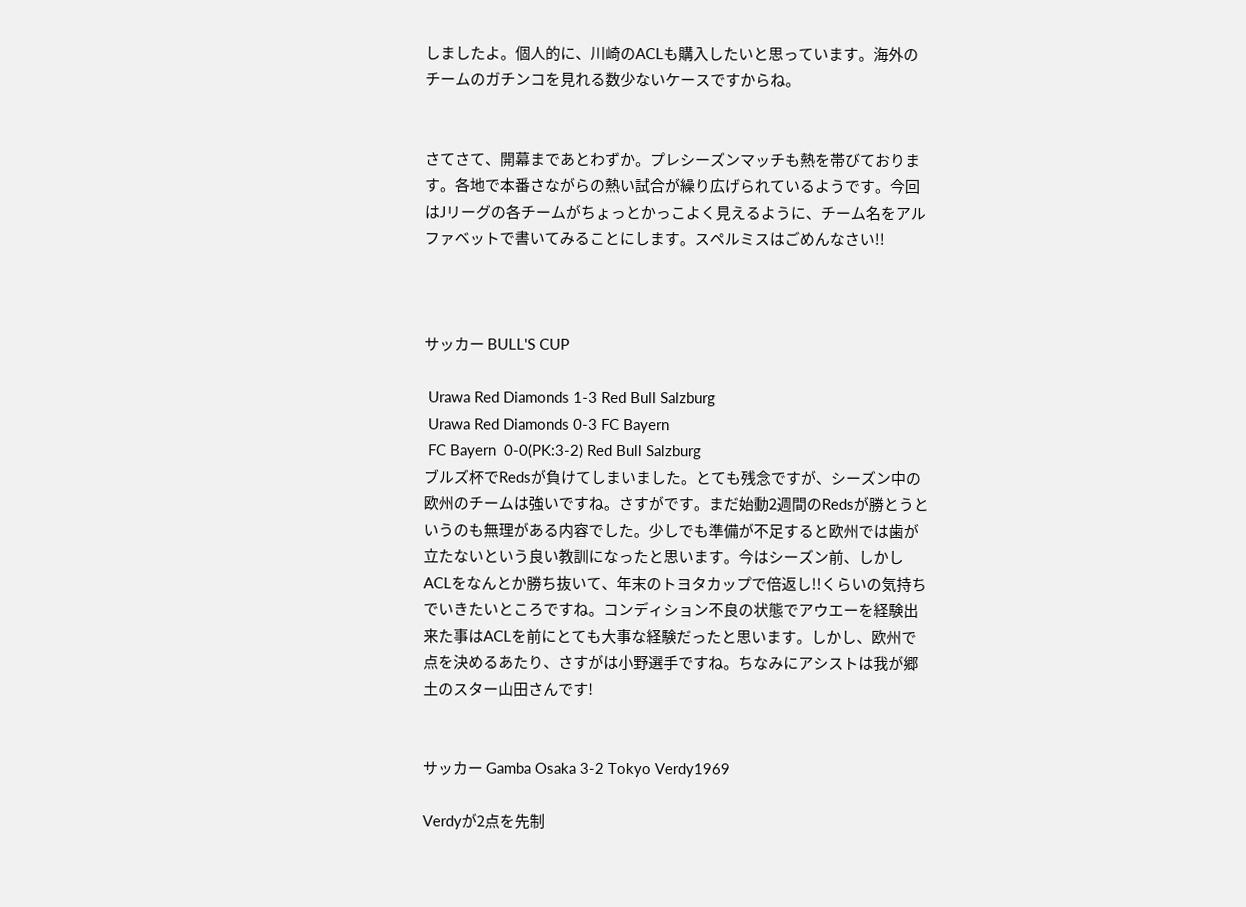しましたよ。個人的に、川崎のACLも購入したいと思っています。海外のチームのガチンコを見れる数少ないケースですからね。


さてさて、開幕まであとわずか。プレシーズンマッチも熱を帯びております。各地で本番さながらの熱い試合が繰り広げられているようです。今回はJリーグの各チームがちょっとかっこよく見えるように、チーム名をアルファベットで書いてみることにします。スペルミスはごめんなさい!!



サッカー BULL'S CUP

 Urawa Red Diamonds 1-3 Red Bull Salzburg
 Urawa Red Diamonds 0-3 FC Bayern
 FC Bayern  0-0(PK:3-2) Red Bull Salzburg
ブルズ杯でRedsが負けてしまいました。とても残念ですが、シーズン中の欧州のチームは強いですね。さすがです。まだ始動2週間のRedsが勝とうというのも無理がある内容でした。少しでも準備が不足すると欧州では歯が立たないという良い教訓になったと思います。今はシーズン前、しかしACLをなんとか勝ち抜いて、年末のトヨタカップで倍返し!!くらいの気持ちでいきたいところですね。コンディション不良の状態でアウエーを経験出来た事はACLを前にとても大事な経験だったと思います。しかし、欧州で点を決めるあたり、さすがは小野選手ですね。ちなみにアシストは我が郷土のスター山田さんです!


サッカー Gamba Osaka 3-2 Tokyo Verdy1969

Verdyが2点を先制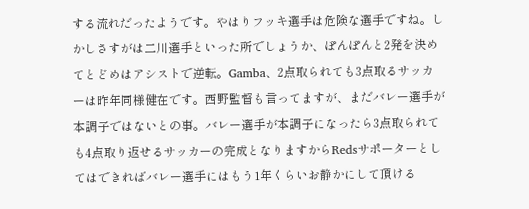する流れだったようです。やはりフッキ選手は危険な選手ですね。しかしさすがは二川選手といった所でしょうか、ぽんぽんと2発を決めてとどめはアシストで逆転。Gamba、2点取られても3点取るサッカーは昨年同様健在です。西野監督も言ってますが、まだバレー選手が本調子ではないとの事。バレー選手が本調子になったら3点取られても4点取り返せるサッカーの完成となりますからRedsサポーターとしてはできればバレー選手にはもう1年くらいお静かにして頂ける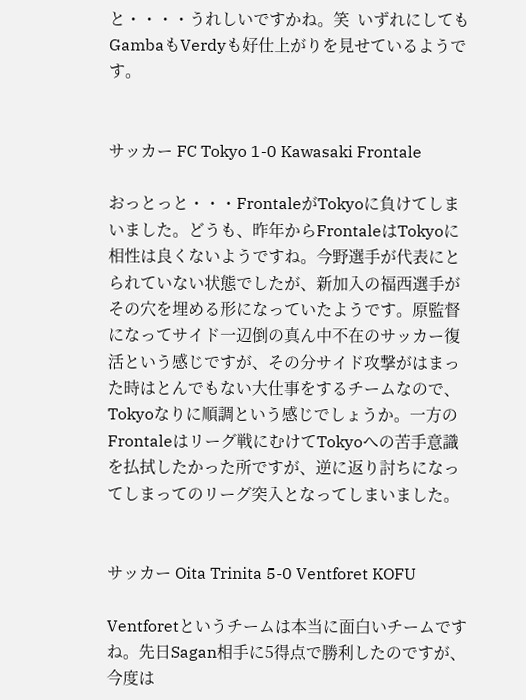と・・・・うれしいですかね。笑  いずれにしてもGambaもVerdyも好仕上がりを見せているようです。


サッカー FC Tokyo 1-0 Kawasaki Frontale

おっとっと・・・FrontaleがTokyoに負けてしまいました。どうも、昨年からFrontaleはTokyoに相性は良くないようですね。今野選手が代表にとられていない状態でしたが、新加入の福西選手がその穴を埋める形になっていたようです。原監督になってサイド一辺倒の真ん中不在のサッカー復活という感じですが、その分サイド攻撃がはまった時はとんでもない大仕事をするチームなので、Tokyoなりに順調という感じでしょうか。一方のFrontaleはリーグ戦にむけてTokyoへの苦手意識を払拭したかった所ですが、逆に返り討ちになってしまってのリーグ突入となってしまいました。


サッカー Oita Trinita 5-0 Ventforet KOFU

Ventforetというチームは本当に面白いチームですね。先日Sagan相手に5得点で勝利したのですが、今度は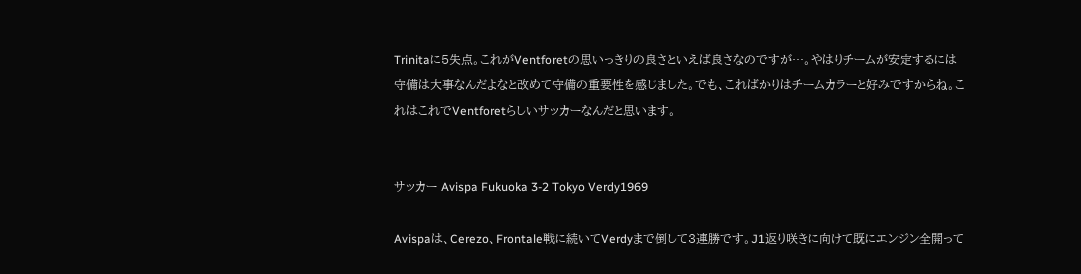Trinitaに5失点。これがVentforetの思いっきりの良さといえば良さなのですが…。やはりチームが安定するには守備は大事なんだよなと改めて守備の重要性を感じました。でも、こればかりはチームカラーと好みですからね。これはこれでVentforetらしいサッカーなんだと思います。


サッカー Avispa Fukuoka 3-2 Tokyo Verdy1969

Avispaは、Cerezo、Frontale戦に続いてVerdyまで倒して3連勝です。J1返り咲きに向けて既にエンジン全開って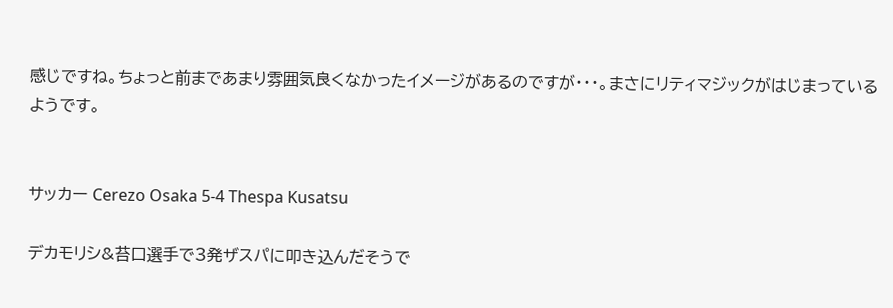感じですね。ちょっと前まであまり雰囲気良くなかったイメージがあるのですが・・・。まさにリティマジックがはじまっているようです。


サッカー Cerezo Osaka 5-4 Thespa Kusatsu

デカモリシ&苔口選手で3発ザスパに叩き込んだそうで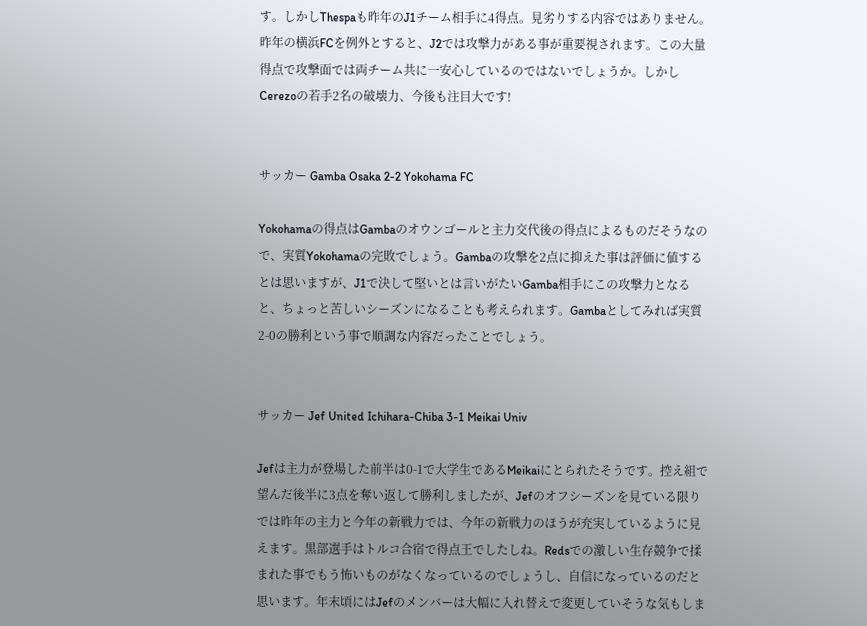す。しかしThespaも昨年のJ1チーム相手に4得点。見劣りする内容ではありません。昨年の横浜FCを例外とすると、J2では攻撃力がある事が重要視されます。この大量得点で攻撃面では両チーム共に一安心しているのではないでしょうか。しかしCerezoの若手2名の破壊力、今後も注目大です!


サッカー Gamba Osaka 2-2 Yokohama FC

Yokohamaの得点はGambaのオウンゴールと主力交代後の得点によるものだそうなので、実質Yokohamaの完敗でしょう。Gambaの攻撃を2点に抑えた事は評価に値するとは思いますが、J1で決して堅いとは言いがたいGamba相手にこの攻撃力となると、ちょっと苦しいシーズンになることも考えられます。Gambaとしてみれば実質2-0の勝利という事で順調な内容だったことでしょう。


サッカー Jef United Ichihara-Chiba 3-1 Meikai Univ

Jefは主力が登場した前半は0-1で大学生であるMeikaiにとられたそうです。控え組で望んだ後半に3点を奪い返して勝利しましたが、Jefのオフシーズンを見ている限りでは昨年の主力と今年の新戦力では、今年の新戦力のほうが充実しているように見えます。黒部選手はトルコ合宿で得点王でしたしね。Redsでの激しい生存競争で揉まれた事でもう怖いものがなくなっているのでしょうし、自信になっているのだと思います。年末頃にはJefのメンバーは大幅に入れ替えで変更していそうな気もしま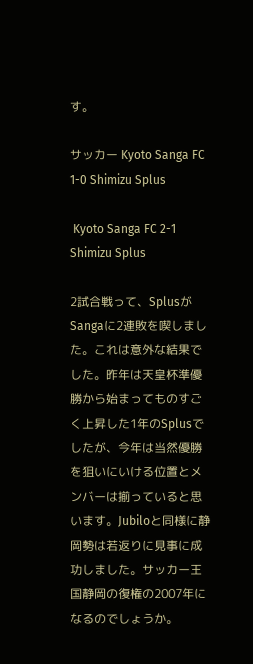す。

サッカー Kyoto Sanga FC 1-0 Shimizu Splus

 Kyoto Sanga FC 2-1 Shimizu Splus

2試合戦って、SplusがSangaに2連敗を喫しました。これは意外な結果でした。昨年は天皇杯準優勝から始まってものすごく上昇した1年のSplusでしたが、今年は当然優勝を狙いにいける位置とメンバーは揃っていると思います。Jubiloと同様に静岡勢は若返りに見事に成功しました。サッカー王国静岡の復権の2007年になるのでしょうか。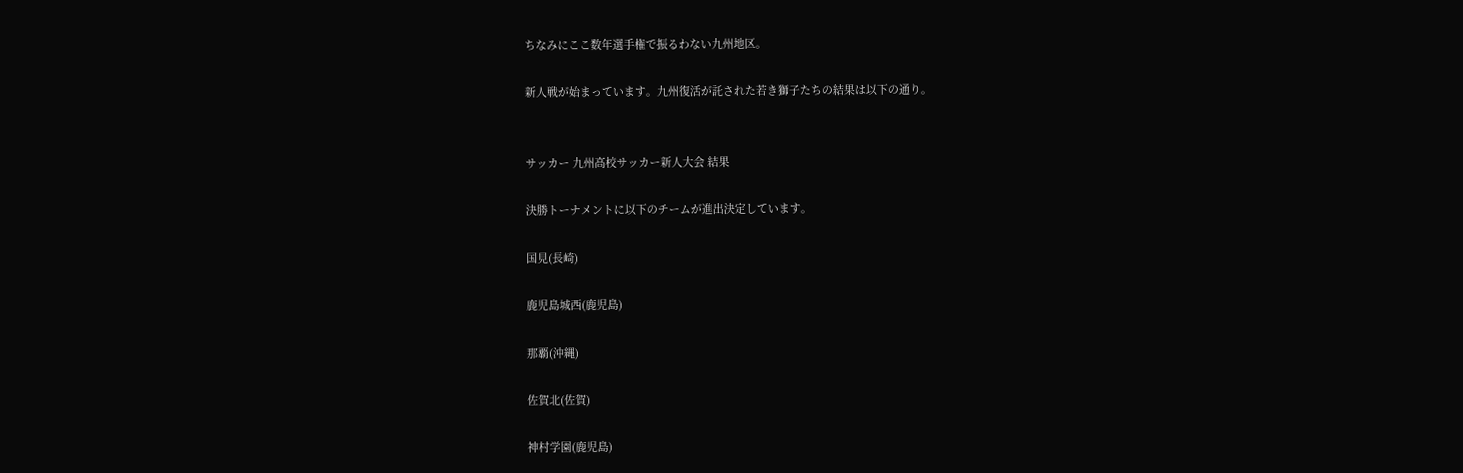ちなみにここ数年選手権で振るわない九州地区。

新人戦が始まっています。九州復活が託された若き獅子たちの結果は以下の通り。


サッカー 九州高校サッカー新人大会 結果

決勝トーナメントに以下のチームが進出決定しています。

国見(長崎)

鹿児島城西(鹿児島)

那覇(沖縄)

佐賀北(佐賀)

神村学園(鹿児島)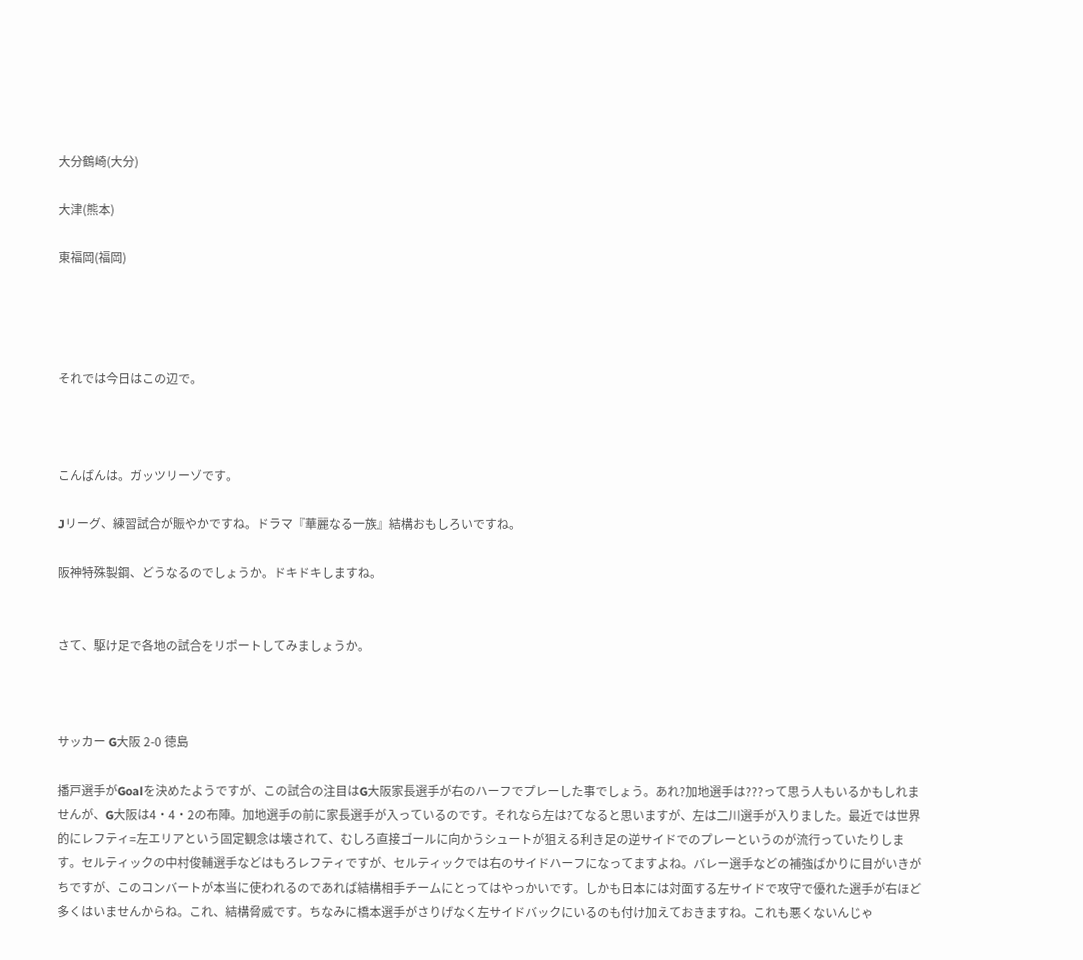大分鶴崎(大分)

大津(熊本)

東福岡(福岡)




それでは今日はこの辺で。



こんばんは。ガッツリーゾです。

Jリーグ、練習試合が賑やかですね。ドラマ『華麗なる一族』結構おもしろいですね。

阪神特殊製鋼、どうなるのでしょうか。ドキドキしますね。


さて、駆け足で各地の試合をリポートしてみましょうか。



サッカー G大阪 2-0 徳島

播戸選手がGoalを決めたようですが、この試合の注目はG大阪家長選手が右のハーフでプレーした事でしょう。あれ?加地選手は???って思う人もいるかもしれませんが、G大阪は4・4・2の布陣。加地選手の前に家長選手が入っているのです。それなら左は?てなると思いますが、左は二川選手が入りました。最近では世界的にレフティ=左エリアという固定観念は壊されて、むしろ直接ゴールに向かうシュートが狙える利き足の逆サイドでのプレーというのが流行っていたりします。セルティックの中村俊輔選手などはもろレフティですが、セルティックでは右のサイドハーフになってますよね。バレー選手などの補強ばかりに目がいきがちですが、このコンバートが本当に使われるのであれば結構相手チームにとってはやっかいです。しかも日本には対面する左サイドで攻守で優れた選手が右ほど多くはいませんからね。これ、結構脅威です。ちなみに橋本選手がさりげなく左サイドバックにいるのも付け加えておきますね。これも悪くないんじゃ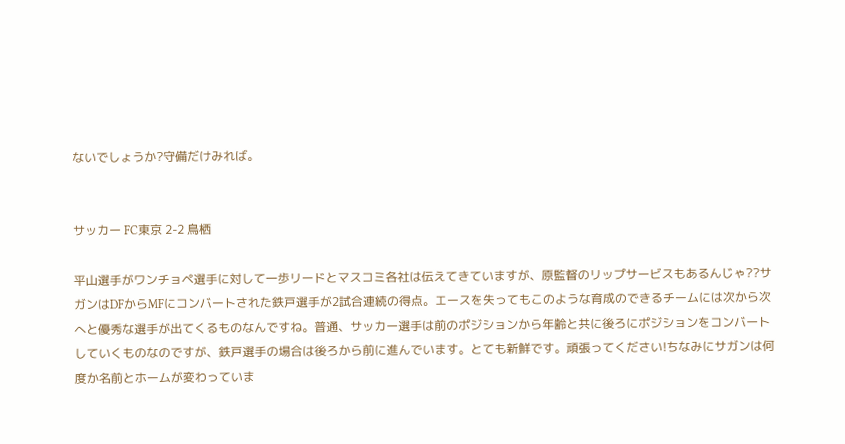ないでしょうか?守備だけみれば。


サッカー FC東京 2-2 鳥栖

平山選手がワンチョペ選手に対して一歩リードとマスコミ各社は伝えてきていますが、原監督のリップサービスもあるんじゃ??サガンはDFからMFにコンバートされた鉄戸選手が2試合連続の得点。エースを失ってもこのような育成のできるチームには次から次へと優秀な選手が出てくるものなんですね。普通、サッカー選手は前のポジションから年齢と共に後ろにポジションをコンバートしていくものなのですが、鉄戸選手の場合は後ろから前に進んでいます。とても新鮮です。頑張ってください!ちなみにサガンは何度か名前とホームが変わっていま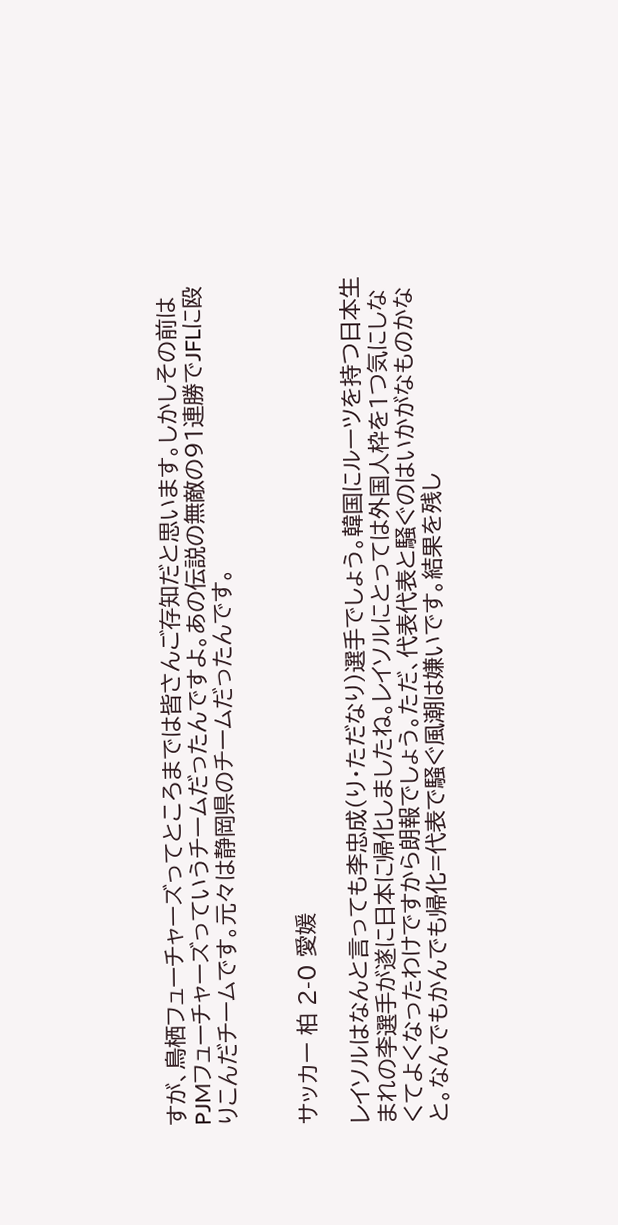すが、鳥栖フューチャーズってところまでは皆さんご存知だと思います。しかしその前はPJMフューチャーズっていうチームだったんですよ。あの伝説の無敵の91連勝でJFLに殴りこんだチームです。元々は静岡県のチームだったんです。


サッカー 柏 2-0 愛媛

レイソルはなんと言っても李忠成(り・ただなり)選手でしょう。韓国にルーツを持つ日本生まれの李選手が遂に日本に帰化しましたね。レイソルにとっては外国人枠を1つ気にしなくてよくなったわけですから朗報でしょう。ただ、代表代表と騒ぐのはいかがなものかなと。なんでもかんでも帰化=代表で騒ぐ風潮は嫌いです。結果を残し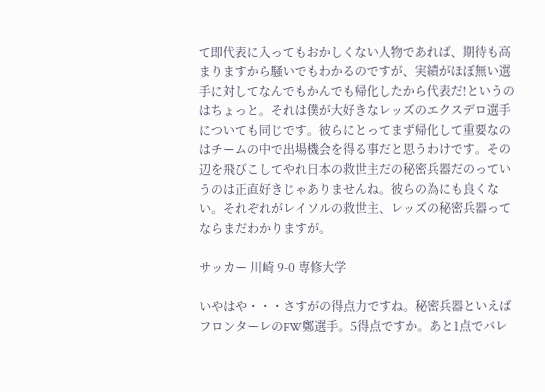て即代表に入ってもおかしくない人物であれば、期待も高まりますから騒いでもわかるのですが、実績がほぼ無い選手に対してなんでもかんでも帰化したから代表だ!というのはちょっと。それは僕が大好きなレッズのエクスデロ選手についても同じです。彼らにとってまず帰化して重要なのはチームの中で出場機会を得る事だと思うわけです。その辺を飛びこしてやれ日本の救世主だの秘密兵器だのっていうのは正直好きじゃありませんね。彼らの為にも良くない。それぞれがレイソルの救世主、レッズの秘密兵器ってならまだわかりますが。

サッカー 川崎 9-0 専修大学

いやはや・・・さすがの得点力ですね。秘密兵器といえばフロンターレのFW鄭選手。5得点ですか。あと1点でバレ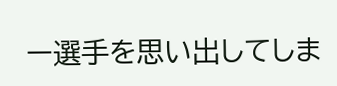ー選手を思い出してしま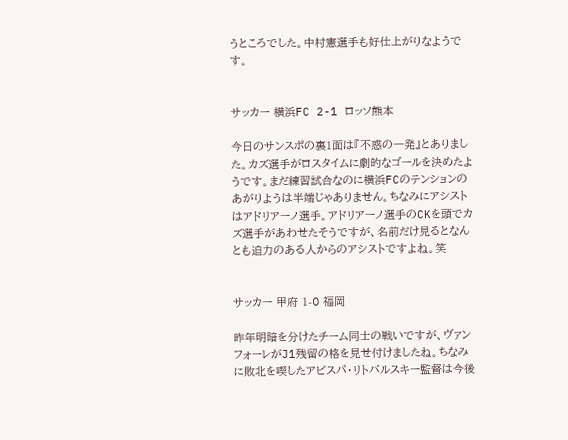うところでした。中村憲選手も好仕上がりなようです。


サッカー 横浜FC 2-1 ロッソ熊本

今日のサンスポの裏1面は『不惑の一発』とありました。カズ選手がロスタイムに劇的なゴールを決めたようです。まだ練習試合なのに横浜FCのテンションのあがりようは半端じゃありません。ちなみにアシストはアドリアーノ選手。アドリアーノ選手のCKを頭でカズ選手があわせたそうですが、名前だけ見るとなんとも迫力のある人からのアシストですよね。笑


サッカー 甲府 1-0 福岡

昨年明暗を分けたチーム同士の戦いですが、ヴァンフォーレがJ1残留の格を見せ付けましたね。ちなみに敗北を喫したアビスパ・リトバルスキー監督は今後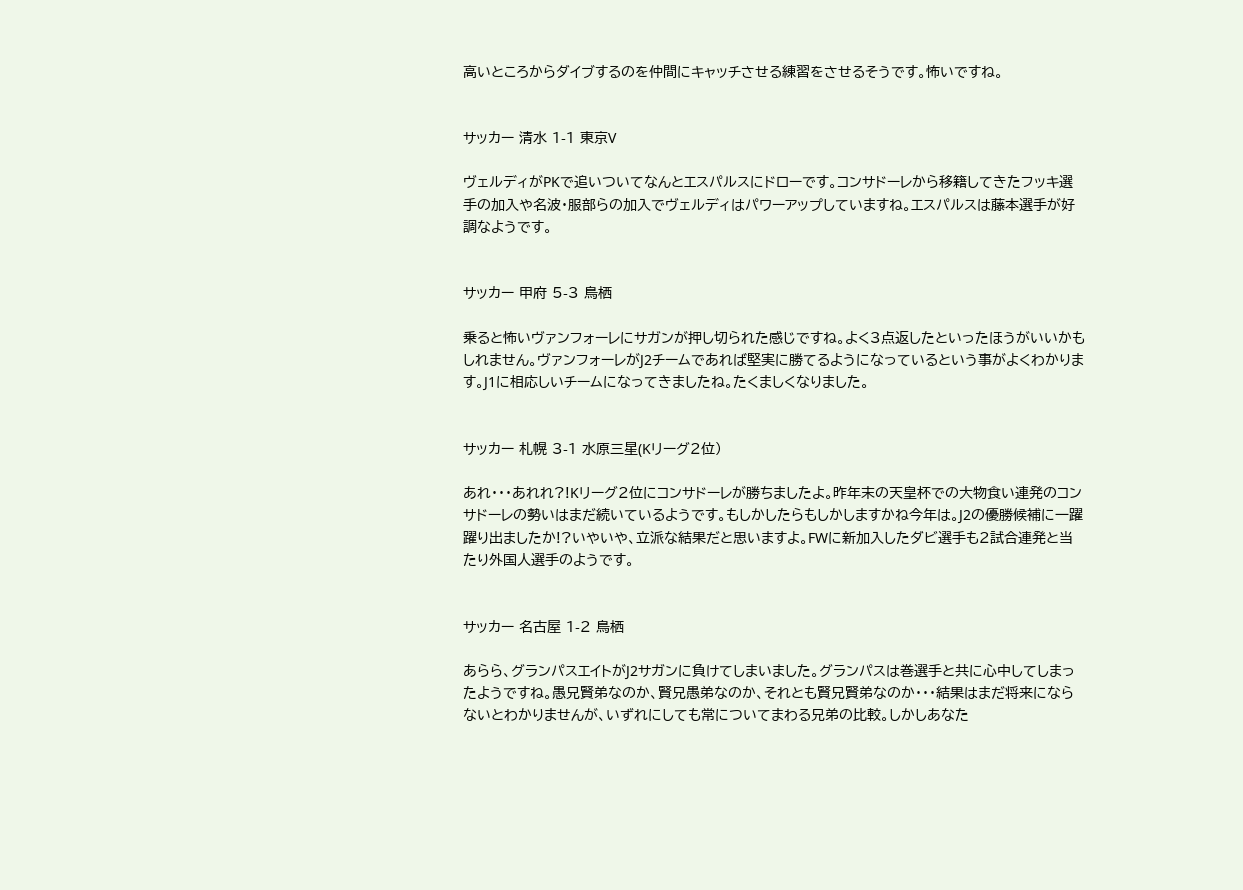高いところからダイブするのを仲間にキャッチさせる練習をさせるそうです。怖いですね。


サッカー 清水 1-1 東京V

ヴェルディがPKで追いついてなんとエスパルスにドローです。コンサドーレから移籍してきたフッキ選手の加入や名波・服部らの加入でヴェルディはパワーアップしていますね。エスパルスは藤本選手が好調なようです。


サッカー 甲府 5-3 鳥栖

乗ると怖いヴァンフォーレにサガンが押し切られた感じですね。よく3点返したといったほうがいいかもしれません。ヴァンフォーレがJ2チームであれば堅実に勝てるようになっているという事がよくわかります。J1に相応しいチームになってきましたね。たくましくなりました。


サッカー 札幌 3-1 水原三星(Kリーグ2位)

あれ・・・あれれ?!Kリーグ2位にコンサドーレが勝ちましたよ。昨年末の天皇杯での大物食い連発のコンサドーレの勢いはまだ続いているようです。もしかしたらもしかしますかね今年は。J2の優勝候補に一躍躍り出ましたか!?いやいや、立派な結果だと思いますよ。FWに新加入したダビ選手も2試合連発と当たり外国人選手のようです。


サッカー 名古屋 1-2 鳥栖

あらら、グランパスエイトがJ2サガンに負けてしまいました。グランパスは巻選手と共に心中してしまったようですね。愚兄賢弟なのか、賢兄愚弟なのか、それとも賢兄賢弟なのか・・・結果はまだ将来にならないとわかりませんが、いずれにしても常についてまわる兄弟の比較。しかしあなた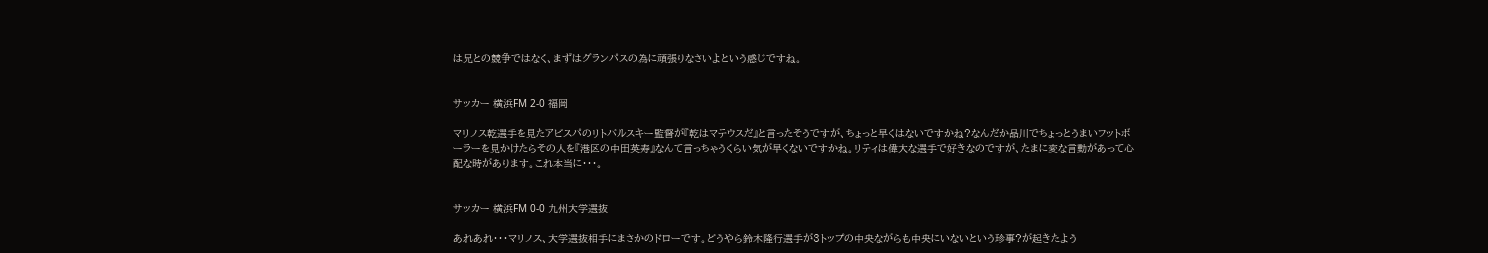は兄との競争ではなく、まずはグランパスの為に頑張りなさいよという感じですね。


サッカー 横浜FM 2-0 福岡

マリノス乾選手を見たアビスパのリトバルスキー監督が『乾はマテウスだ』と言ったそうですが、ちょっと早くはないですかね?なんだか品川でちょっとうまいフットボーラーを見かけたらその人を『港区の中田英寿』なんて言っちゃうくらい気が早くないですかね。リティは偉大な選手で好きなのですが、たまに変な言動があって心配な時があります。これ本当に・・・。


サッカー 横浜FM 0-0 九州大学選抜

あれあれ・・・マリノス、大学選抜相手にまさかのドローです。どうやら鈴木隆行選手が3トップの中央ながらも中央にいないという珍事?が起きたよう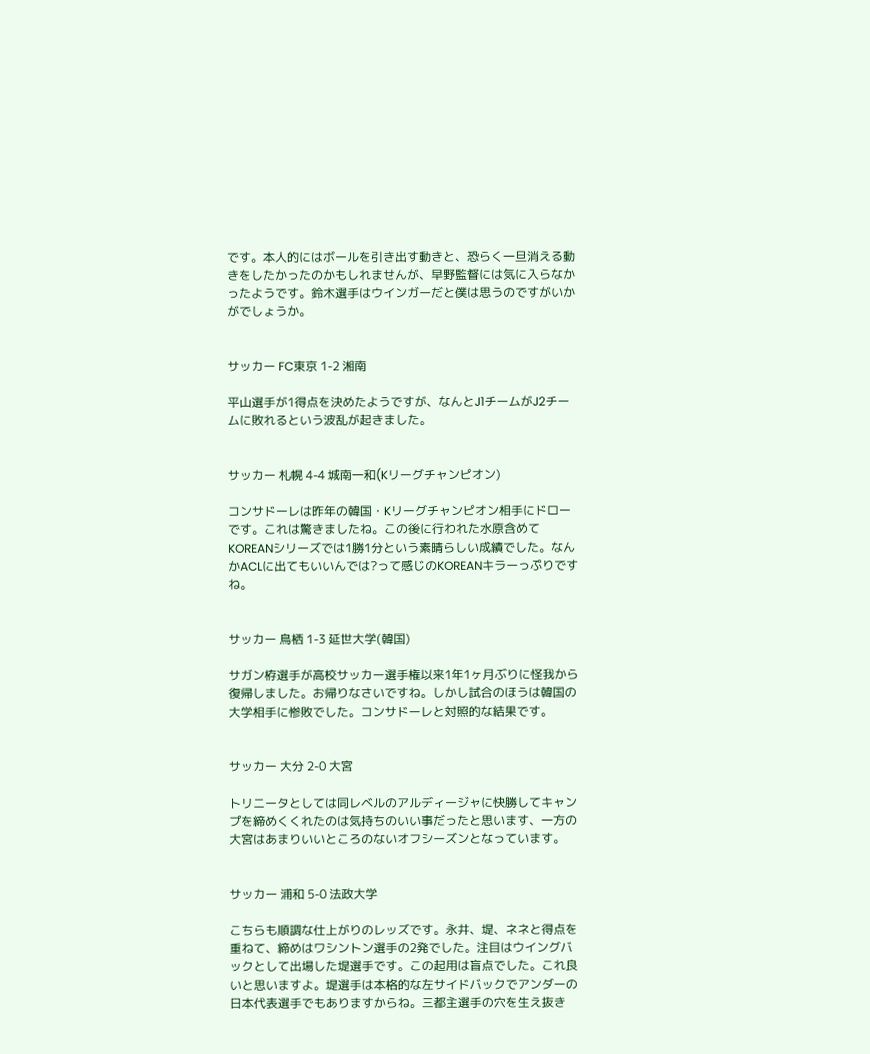です。本人的にはボールを引き出す動きと、恐らく一旦消える動きをしたかったのかもしれませんが、早野監督には気に入らなかったようです。鈴木選手はウインガーだと僕は思うのですがいかがでしょうか。


サッカー FC東京 1-2 湘南

平山選手が1得点を決めたようですが、なんとJ1チームがJ2チームに敗れるという波乱が起きました。


サッカー 札幌 4-4 城南一和(Kリーグチャンピオン)

コンサドーレは昨年の韓国・Kリーグチャンピオン相手にドローです。これは驚きましたね。この後に行われた水原含めてKOREANシリーズでは1勝1分という素晴らしい成績でした。なんかACLに出てもいいんでは?って感じのKOREANキラーっぷりですね。


サッカー 鳥栖 1-3 延世大学(韓国)

サガン栫選手が高校サッカー選手権以来1年1ヶ月ぶりに怪我から復帰しました。お帰りなさいですね。しかし試合のほうは韓国の大学相手に惨敗でした。コンサドーレと対照的な結果です。


サッカー 大分 2-0 大宮

トリニータとしては同レベルのアルディージャに快勝してキャンプを締めくくれたのは気持ちのいい事だったと思います、一方の大宮はあまりいいところのないオフシーズンとなっています。


サッカー 浦和 5-0 法政大学

こちらも順調な仕上がりのレッズです。永井、堤、ネネと得点を重ねて、締めはワシントン選手の2発でした。注目はウイングバックとして出場した堤選手です。この起用は盲点でした。これ良いと思いますよ。堤選手は本格的な左サイドバックでアンダーの日本代表選手でもありますからね。三都主選手の穴を生え抜き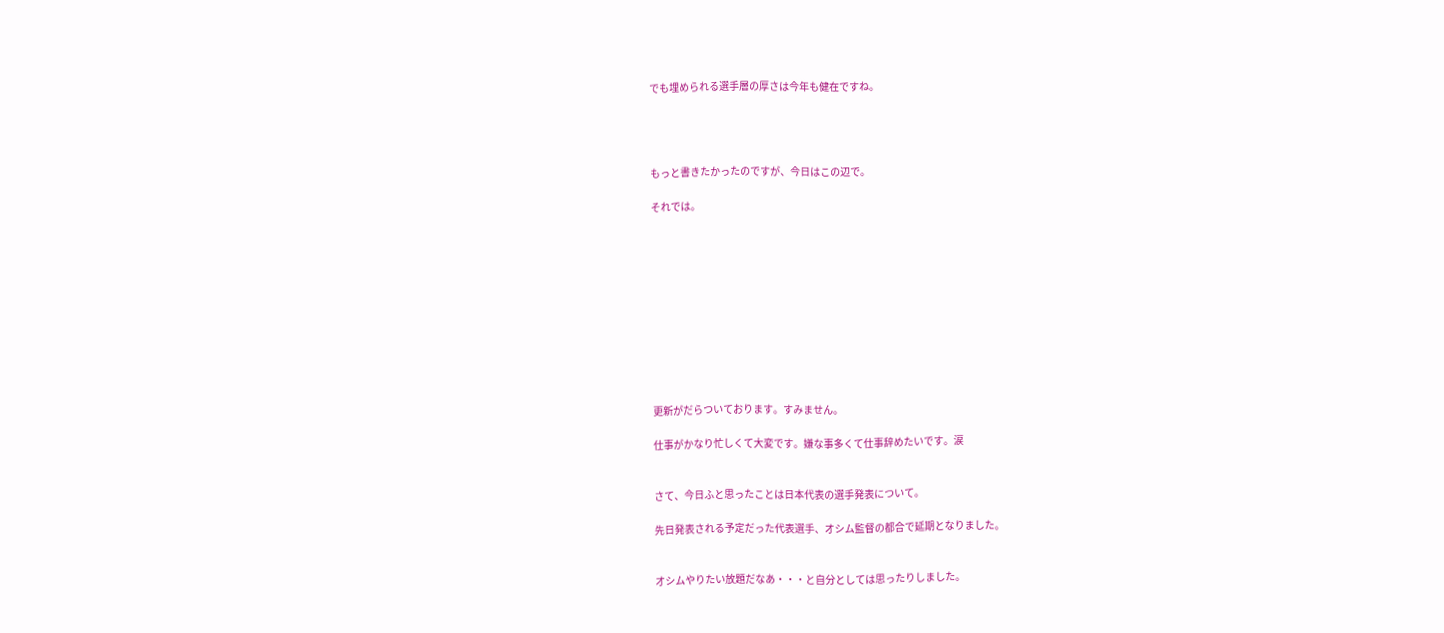でも埋められる選手層の厚さは今年も健在ですね。




もっと書きたかったのですが、今日はこの辺で。

それでは。











更新がだらついております。すみません。

仕事がかなり忙しくて大変です。嫌な事多くて仕事辞めたいです。涙


さて、今日ふと思ったことは日本代表の選手発表について。

先日発表される予定だった代表選手、オシム監督の都合で延期となりました。


オシムやりたい放題だなあ・・・と自分としては思ったりしました。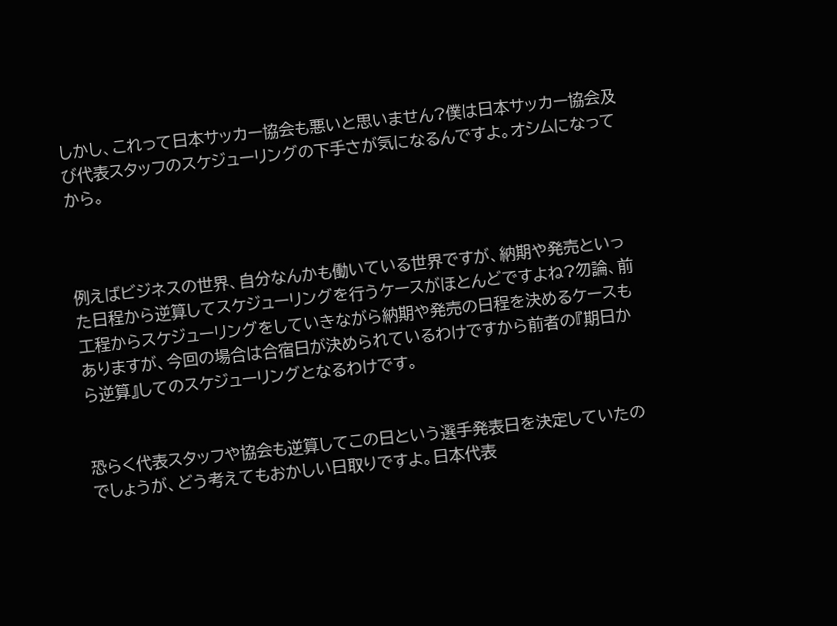しかし、これって日本サッカー協会も悪いと思いません?僕は日本サッカー協会及び代表スタッフのスケジューリングの下手さが気になるんですよ。オシムになってから。



例えばビジネスの世界、自分なんかも働いている世界ですが、納期や発売といった日程から逆算してスケジューリングを行うケースがほとんどですよね?勿論、前工程からスケジューリングをしていきながら納期や発売の日程を決めるケースもありますが、今回の場合は合宿日が決められているわけですから前者の『期日から逆算』してのスケジューリングとなるわけです。


恐らく代表スタッフや協会も逆算してこの日という選手発表日を決定していたのでしょうが、どう考えてもおかしい日取りですよ。日本代表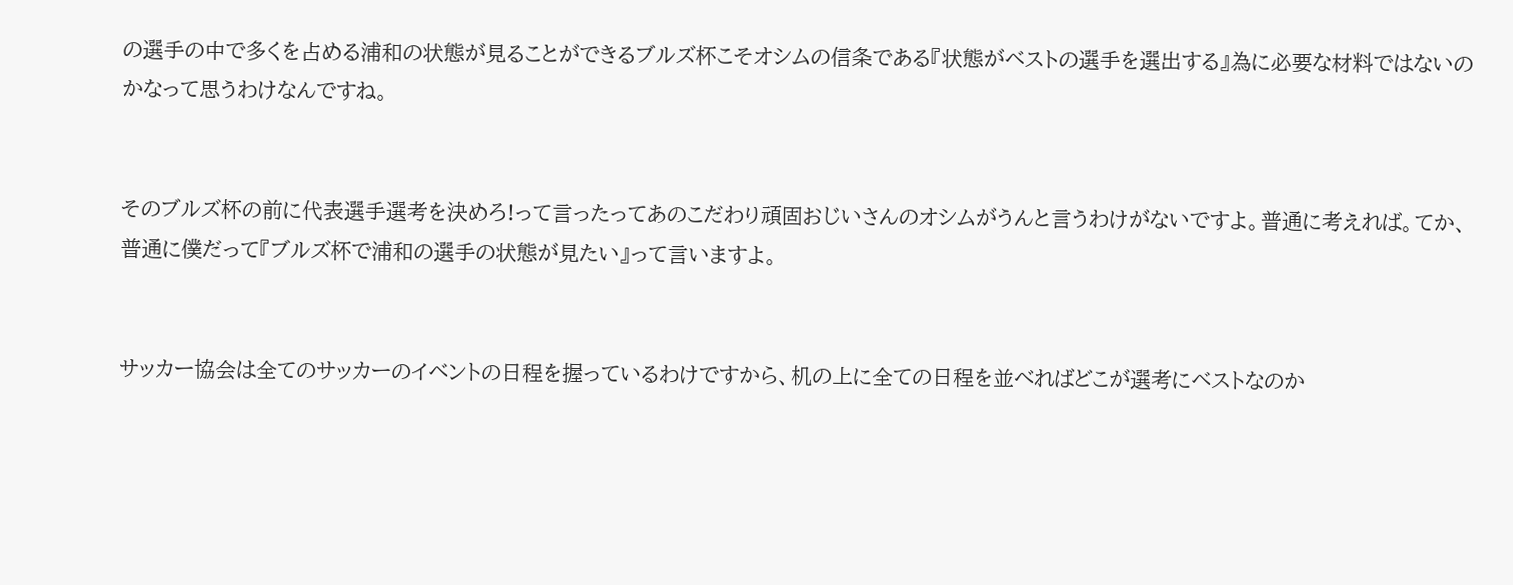の選手の中で多くを占める浦和の状態が見ることができるブルズ杯こそオシムの信条である『状態がベストの選手を選出する』為に必要な材料ではないのかなって思うわけなんですね。


そのブルズ杯の前に代表選手選考を決めろ!って言ったってあのこだわり頑固おじいさんのオシムがうんと言うわけがないですよ。普通に考えれば。てか、普通に僕だって『ブルズ杯で浦和の選手の状態が見たい』って言いますよ。


サッカー協会は全てのサッカーのイベントの日程を握っているわけですから、机の上に全ての日程を並べればどこが選考にベストなのか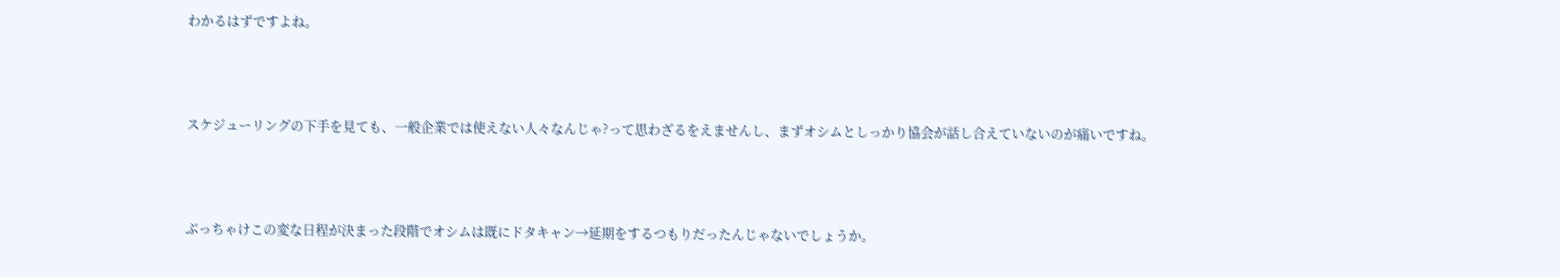わかるはずですよね。



スケジューリングの下手を見ても、一般企業では使えない人々なんじゃ?って思わざるをえませんし、まずオシムとしっかり協会が話し合えていないのが痛いですね。



ぶっちゃけこの変な日程が決まった段階でオシムは既にドタキャン→延期をするつもりだったんじゃないでしょうか。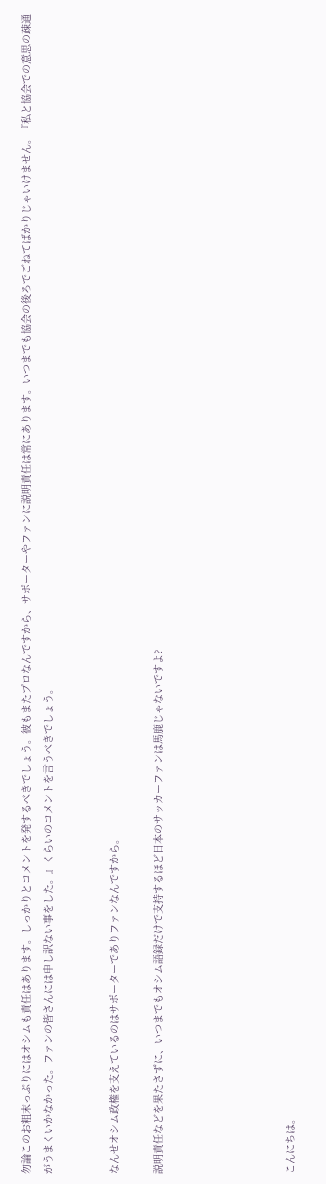勿論このお粗末っぷりにはオシムも責任はあります。しっかりとコメントを発するべきでしょう。彼もまたプロなんですから、サポーターやファンに説明責任は常にあります。いつまでも協会の後ろでごねてばかりじゃいけません。『私と協会での意思の疎通がうまくいかなかった。ファンの皆さんには申し訳ない事をした。』くらいのコメントを言うべきでしょう。


なんせオシム政権を支えているのはサポーターでありファンなんですから。

説明責任などを果たさずに、いつまでもオシム語録だけで支持するほど日本のサッカーファンは馬鹿じゃないですよ?





こんにちは。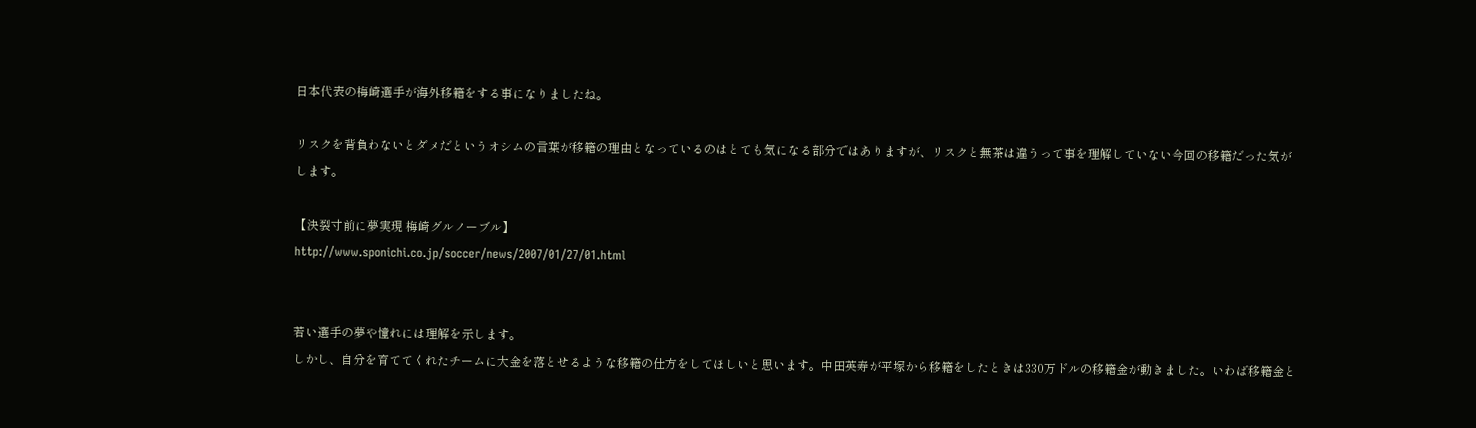日本代表の梅崎選手が海外移籍をする事になりましたね。

リスクを背負わないとダメだというオシムの言葉が移籍の理由となっているのはとても気になる部分ではありますが、リスクと無茶は違うって事を理解していない今回の移籍だった気がします。

【決裂寸前に夢実現 梅崎グルノーブル】
http://www.sponichi.co.jp/soccer/news/2007/01/27/01.html


若い選手の夢や憧れには理解を示します。
しかし、自分を育ててくれたチームに大金を落とせるような移籍の仕方をしてほしいと思います。中田英寿が平塚から移籍をしたときは330万ドルの移籍金が動きました。いわば移籍金と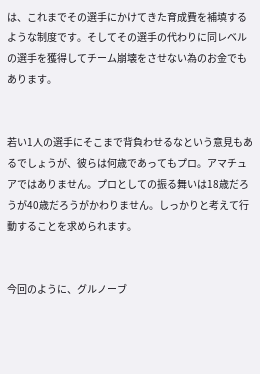は、これまでその選手にかけてきた育成費を補填するような制度です。そしてその選手の代わりに同レベルの選手を獲得してチーム崩壊をさせない為のお金でもあります。


若い1人の選手にそこまで背負わせるなという意見もあるでしょうが、彼らは何歳であってもプロ。アマチュアではありません。プロとしての振る舞いは18歳だろうが40歳だろうがかわりません。しっかりと考えて行動することを求められます。


今回のように、グルノーブ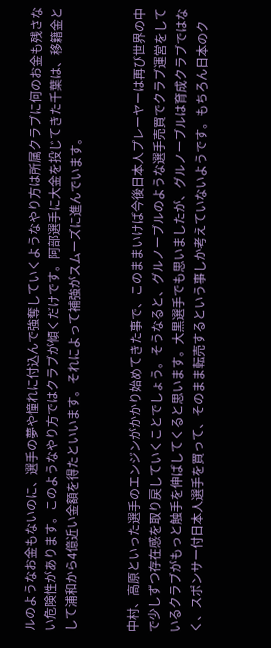ルのようなお金もないのに、選手の夢や憧れに付込んで強奪していくようなやり方は所属クラブに何のお金も残さない危険性があります。このようなやり方ではクラブが傾くだけです。阿部選手に大金を投じてきた千葉は、移籍金として浦和から4億近い金額を得たといいます。それによって補強がスムーズに進んでいます。


中村、高原といった選手のエンジンがかかり始めてきた事で、このままいけば今後日本人プレーヤーは再び世界の中で少しずつ存在感を取り戻していくことでしょう。そうなると、グルノーブルのような選手売買でクラブ運営をしているクラブがもっと触手を伸ばしてくると思います。大黒選手でも思いましたが、グルノーブルは育成クラブではなく、スポンサー付日本人選手を買って、そのまま転売するという事しか考えていないようです。もちろん日本のク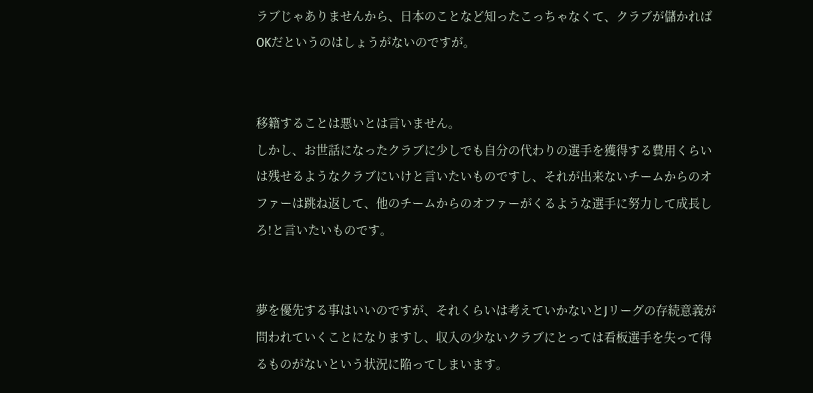ラブじゃありませんから、日本のことなど知ったこっちゃなくて、クラブが儲かればOKだというのはしょうがないのですが。


移籍することは悪いとは言いません。
しかし、お世話になったクラブに少しでも自分の代わりの選手を獲得する費用くらいは残せるようなクラブにいけと言いたいものですし、それが出来ないチームからのオファーは跳ね返して、他のチームからのオファーがくるような選手に努力して成長しろ!と言いたいものです。


夢を優先する事はいいのですが、それくらいは考えていかないとJリーグの存続意義が問われていくことになりますし、収入の少ないクラブにとっては看板選手を失って得るものがないという状況に陥ってしまいます。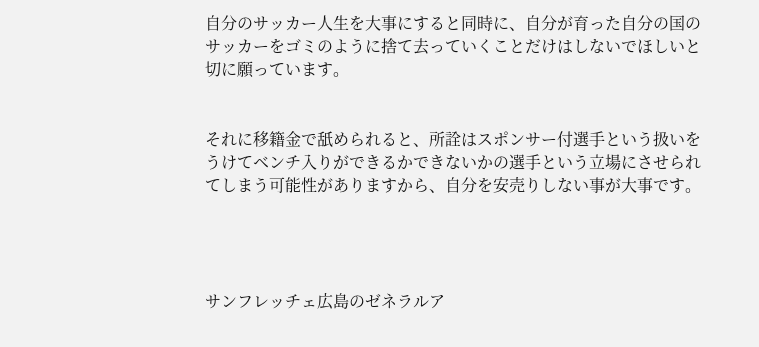自分のサッカー人生を大事にすると同時に、自分が育った自分の国のサッカーをゴミのように捨て去っていくことだけはしないでほしいと切に願っています。


それに移籍金で舐められると、所詮はスポンサー付選手という扱いをうけてベンチ入りができるかできないかの選手という立場にさせられてしまう可能性がありますから、自分を安売りしない事が大事です。




サンフレッチェ広島のゼネラルア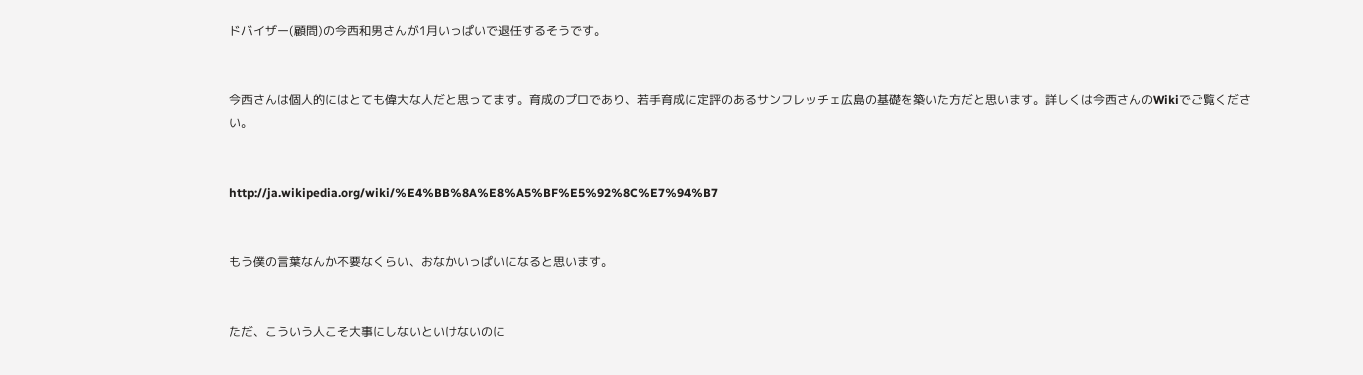ドバイザー(顧問)の今西和男さんが1月いっぱいで退任するそうです。


今西さんは個人的にはとても偉大な人だと思ってます。育成のプロであり、若手育成に定評のあるサンフレッチェ広島の基礎を築いた方だと思います。詳しくは今西さんのWikiでご覧ください。


http://ja.wikipedia.org/wiki/%E4%BB%8A%E8%A5%BF%E5%92%8C%E7%94%B7


もう僕の言葉なんか不要なくらい、おなかいっぱいになると思います。


ただ、こういう人こそ大事にしないといけないのに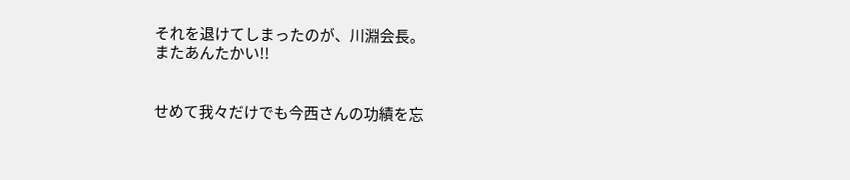それを退けてしまったのが、川淵会長。
またあんたかい!!


せめて我々だけでも今西さんの功績を忘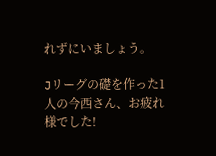れずにいましょう。

Jリーグの礎を作った1人の今西さん、お疲れ様でした!